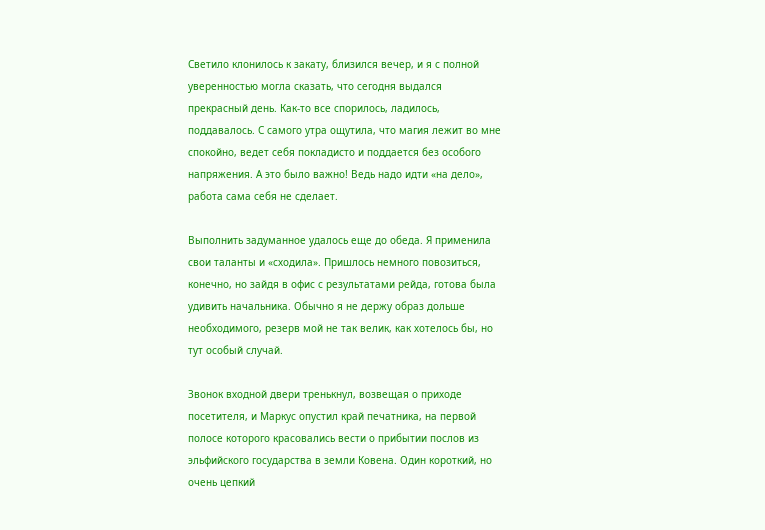Светило клонилось к закату, близился вечер, и я с полной уверенностью могла сказать, что сегодня выдался прекрасный день. Как-то все спорилось, ладилось, поддавалось. С самого утра ощутила, что магия лежит во мне спокойно, ведет себя покладисто и поддается без особого напряжения. А это было важно! Ведь надо идти «на дело», работа сама себя не сделает.

Выполнить задуманное удалось еще до обеда. Я применила свои таланты и «сходила». Пришлось немного повозиться, конечно, но зайдя в офис с результатами рейда, готова была удивить начальника. Обычно я не держу образ дольше необходимого, резерв мой не так велик, как хотелось бы, но тут особый случай.

Звонок входной двери тренькнул, возвещая о приходе посетителя, и Маркус опустил край печатника, на первой полосе которого красовались вести о прибытии послов из эльфийского государства в земли Ковена. Один короткий, но очень цепкий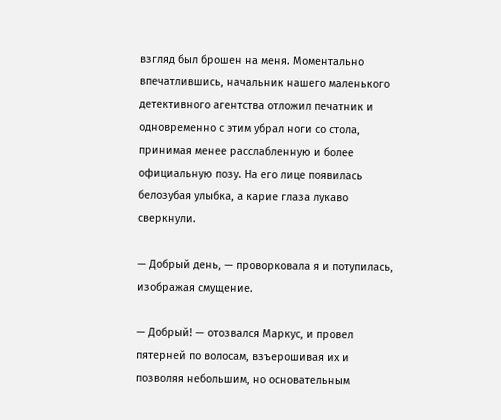взгляд был брошен на меня. Моментально впечатлившись, начальник нашего маленького детективного агентства отложил печатник и одновременно с этим убрал ноги со стола, принимая менее расслабленную и более официальную позу. На его лице появилась белозубая улыбка, а карие глаза лукаво сверкнули.

— Добрый день, — проворковала я и потупилась, изображая смущение.

— Добрый! — отозвался Маркус, и провел пятерней по волосам, взъерошивая их и позволяя небольшим, но основательным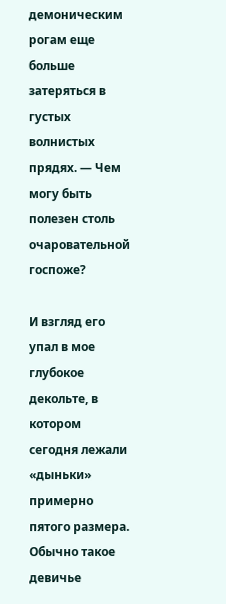демоническим рогам еще больше затеряться в густых волнистых прядях. — Чем могу быть полезен столь очаровательной госпоже?

И взгляд его упал в мое глубокое декольте, в котором сегодня лежали «дыньки» примерно пятого размера. Обычно такое девичье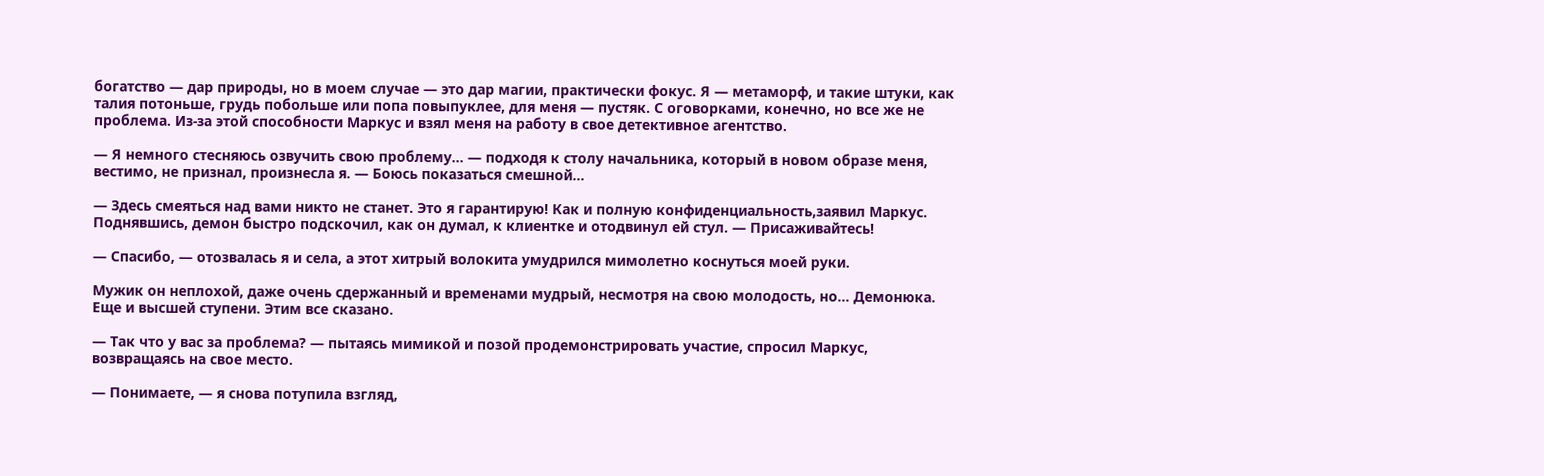богатство — дар природы, но в моем случае — это дар магии, практически фокус. Я — метаморф, и такие штуки, как талия потоньше, грудь побольше или попа повыпуклее, для меня — пустяк. С оговорками, конечно, но все же не проблема. Из-за этой способности Маркус и взял меня на работу в свое детективное агентство.

— Я немного стесняюсь озвучить свою проблему… — подходя к столу начальника, который в новом образе меня, вестимо, не признал, произнесла я. — Боюсь показаться смешной…

— Здесь смеяться над вами никто не станет. Это я гарантирую! Как и полную конфиденциальность,заявил Маркус. Поднявшись, демон быстро подскочил, как он думал, к клиентке и отодвинул ей стул. — Присаживайтесь!

— Спасибо, — отозвалась я и села, а этот хитрый волокита умудрился мимолетно коснуться моей руки.

Мужик он неплохой, даже очень сдержанный и временами мудрый, несмотря на свою молодость, но… Демонюка. Еще и высшей ступени. Этим все сказано.

— Так что у вас за проблема? — пытаясь мимикой и позой продемонстрировать участие, спросил Маркус, возвращаясь на свое место.

— Понимаете, — я снова потупила взгляд,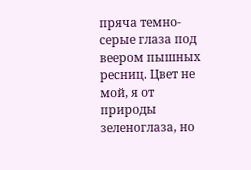пряча темно-серые глаза под веером пышных ресниц. Цвет не мой, я от природы зеленоглаза, но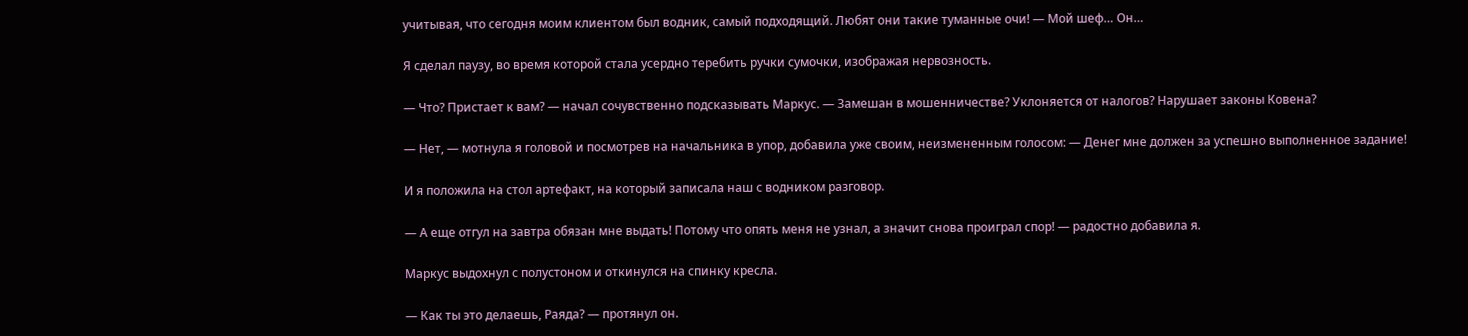учитывая, что сегодня моим клиентом был водник, самый подходящий. Любят они такие туманные очи! — Мой шеф… Он…

Я сделал паузу, во время которой стала усердно теребить ручки сумочки, изображая нервозность.

— Что? Пристает к вам? — начал сочувственно подсказывать Маркус. — Замешан в мошенничестве? Уклоняется от налогов? Нарушает законы Ковена?

— Нет, — мотнула я головой и посмотрев на начальника в упор, добавила уже своим, неизмененным голосом: — Денег мне должен за успешно выполненное задание!

И я положила на стол артефакт, на который записала наш с водником разговор.

— А еще отгул на завтра обязан мне выдать! Потому что опять меня не узнал, а значит снова проиграл спор! — радостно добавила я.

Маркус выдохнул с полустоном и откинулся на спинку кресла.

— Как ты это делаешь, Раяда? — протянул он.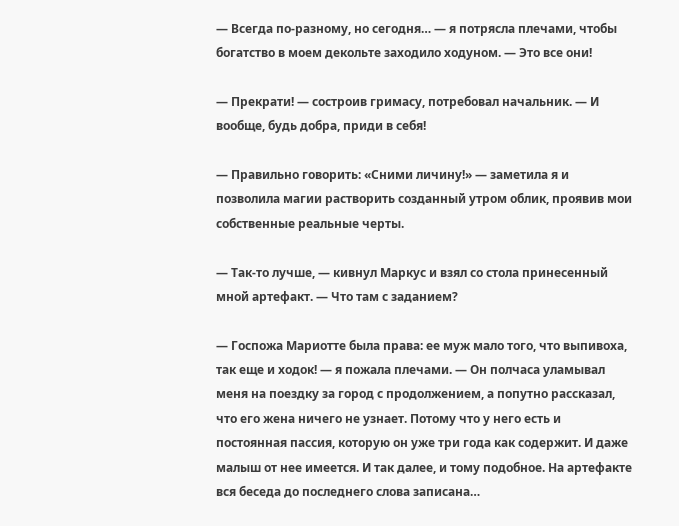— Всегда по-разному, но сегодня… — я потрясла плечами, чтобы богатство в моем декольте заходило ходуном. — Это все они!

— Прекрати! — состроив гримасу, потребовал начальник. — И вообще, будь добра, приди в себя!

— Правильно говорить: «Сними личину!» — заметила я и позволила магии растворить созданный утром облик, проявив мои собственные реальные черты.

— Так-то лучше, — кивнул Маркус и взял со стола принесенный мной артефакт. — Что там с заданием?

— Госпожа Мариотте была права: ее муж мало того, что выпивоха, так еще и ходок! — я пожала плечами. — Он полчаса уламывал меня на поездку за город с продолжением, а попутно рассказал, что его жена ничего не узнает. Потому что у него есть и постоянная пассия, которую он уже три года как содержит. И даже малыш от нее имеется. И так далее, и тому подобное. На артефакте вся беседа до последнего слова записана…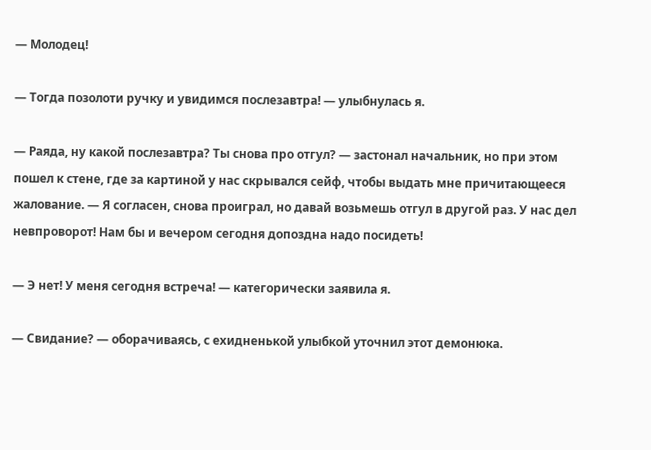— Молодец!

— Тогда позолоти ручку и увидимся послезавтра! — улыбнулась я.

— Раяда, ну какой послезавтра? Ты снова про отгул? — застонал начальник, но при этом пошел к стене, где за картиной у нас скрывался сейф, чтобы выдать мне причитающееся жалование. — Я согласен, снова проиграл, но давай возьмешь отгул в другой раз. У нас дел невпроворот! Нам бы и вечером сегодня допоздна надо посидеть!

— Э нет! У меня сегодня встреча! — категорически заявила я.

— Свидание? — оборачиваясь, с ехидненькой улыбкой уточнил этот демонюка.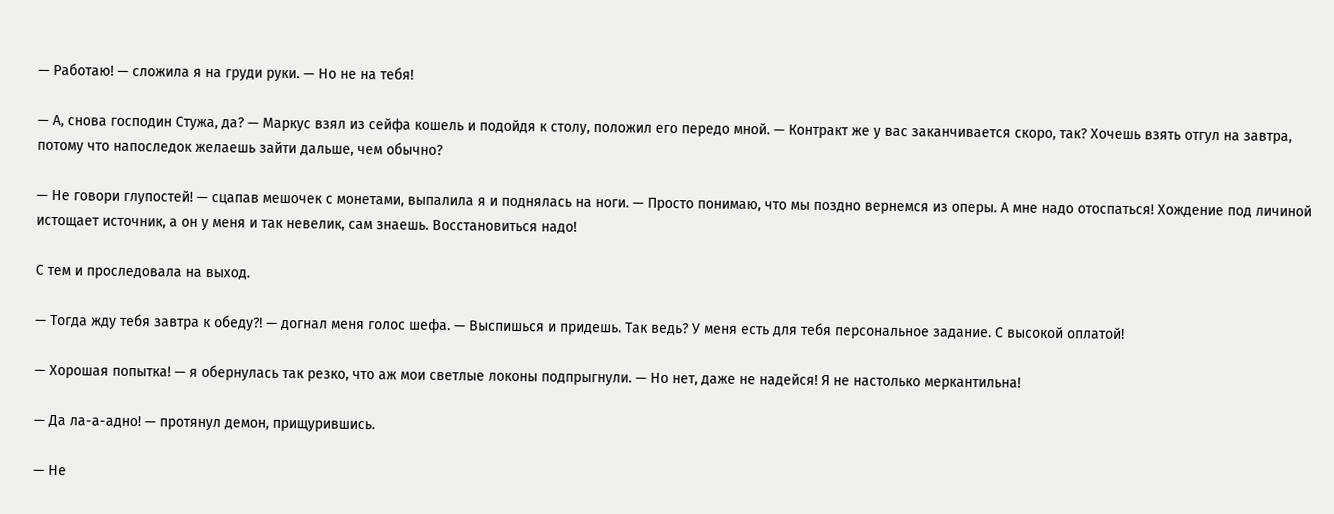— Работаю! — сложила я на груди руки. — Но не на тебя!

— А, снова господин Стужа, да? — Маркус взял из сейфа кошель и подойдя к столу, положил его передо мной. — Контракт же у вас заканчивается скоро, так? Хочешь взять отгул на завтра, потому что напоследок желаешь зайти дальше, чем обычно?

— Не говори глупостей! — сцапав мешочек с монетами, выпалила я и поднялась на ноги. — Просто понимаю, что мы поздно вернемся из оперы. А мне надо отоспаться! Хождение под личиной истощает источник, а он у меня и так невелик, сам знаешь. Восстановиться надо!

С тем и проследовала на выход.

— Тогда жду тебя завтра к обеду?! — догнал меня голос шефа. — Выспишься и придешь. Так ведь? У меня есть для тебя персональное задание. С высокой оплатой!

— Хорошая попытка! — я обернулась так резко, что аж мои светлые локоны подпрыгнули. — Но нет, даже не надейся! Я не настолько меркантильна!

— Да ла-а-адно! — протянул демон, прищурившись.

— Не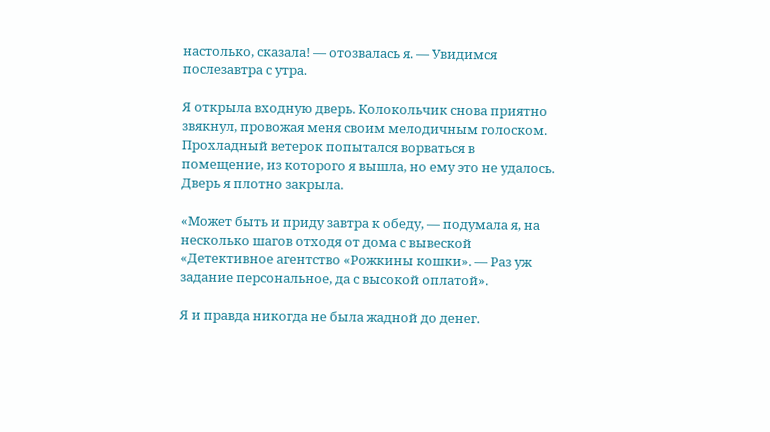настолько, сказала! — отозвалась я. — Увидимся послезавтра с утра.

Я открыла входную дверь. Колокольчик снова приятно звякнул, провожая меня своим мелодичным голоском. Прохладный ветерок попытался ворваться в помещение, из которого я вышла, но ему это не удалось. Дверь я плотно закрыла.

«Может быть и приду завтра к обеду, — подумала я, на несколько шагов отходя от дома с вывеской «Детективное агентство «Рожкины кошки». — Раз уж задание персональное, да с высокой оплатой».

Я и правда никогда не была жадной до денег.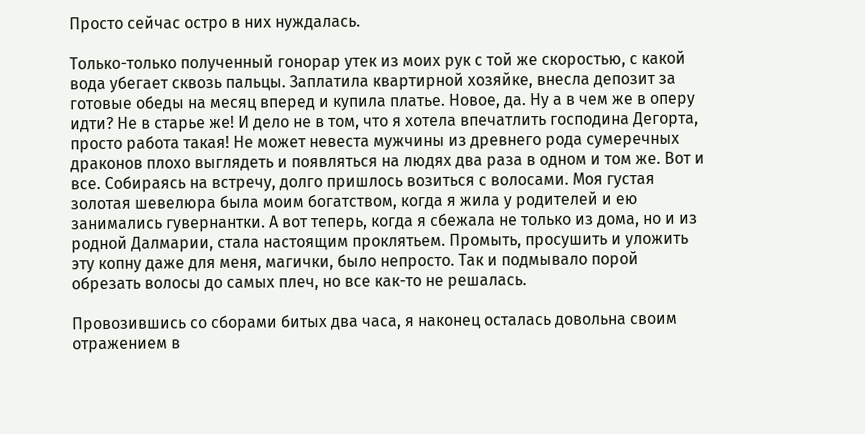Просто сейчас остро в них нуждалась.

Только-только полученный гонорар утек из моих рук с той же скоростью, с какой вода убегает сквозь пальцы. Заплатила квартирной хозяйке, внесла депозит за готовые обеды на месяц вперед и купила платье. Новое, да. Ну а в чем же в оперу идти? Не в старье же! И дело не в том, что я хотела впечатлить господина Дегорта, просто работа такая! Не может невеста мужчины из древнего рода сумеречных драконов плохо выглядеть и появляться на людях два раза в одном и том же. Вот и все. Собираясь на встречу, долго пришлось возиться с волосами. Моя густая золотая шевелюра была моим богатством, когда я жила у родителей и ею занимались гувернантки. А вот теперь, когда я сбежала не только из дома, но и из родной Далмарии, стала настоящим проклятьем. Промыть, просушить и уложить эту копну даже для меня, магички, было непросто. Так и подмывало порой обрезать волосы до самых плеч, но все как-то не решалась.

Провозившись со сборами битых два часа, я наконец осталась довольна своим отражением в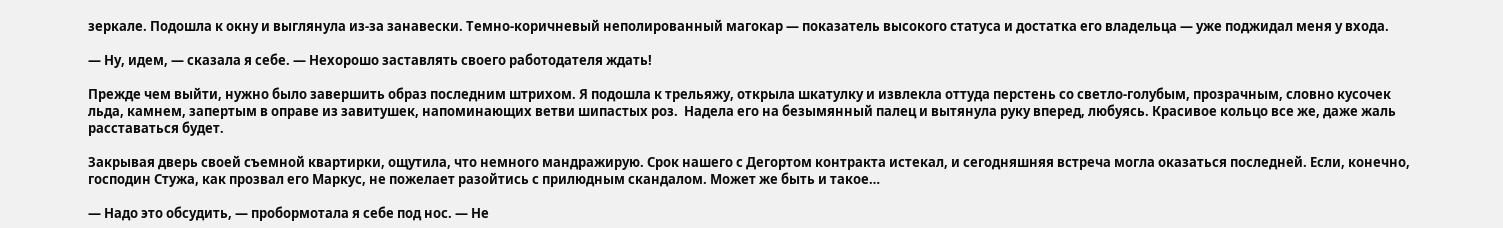зеркале. Подошла к окну и выглянула из-за занавески. Темно-коричневый неполированный магокар — показатель высокого статуса и достатка его владельца — уже поджидал меня у входа.

— Ну, идем, — сказала я себе. — Нехорошо заставлять своего работодателя ждать!

Прежде чем выйти, нужно было завершить образ последним штрихом. Я подошла к трельяжу, открыла шкатулку и извлекла оттуда перстень со светло-голубым, прозрачным, словно кусочек льда, камнем, запертым в оправе из завитушек, напоминающих ветви шипастых роз.  Надела его на безымянный палец и вытянула руку вперед, любуясь. Красивое кольцо все же, даже жаль расставаться будет.

Закрывая дверь своей съемной квартирки, ощутила, что немного мандражирую. Срок нашего с Дегортом контракта истекал, и сегодняшняя встреча могла оказаться последней. Если, конечно, господин Стужа, как прозвал его Маркус, не пожелает разойтись с прилюдным скандалом. Может же быть и такое…

— Надо это обсудить, — пробормотала я себе под нос. — Не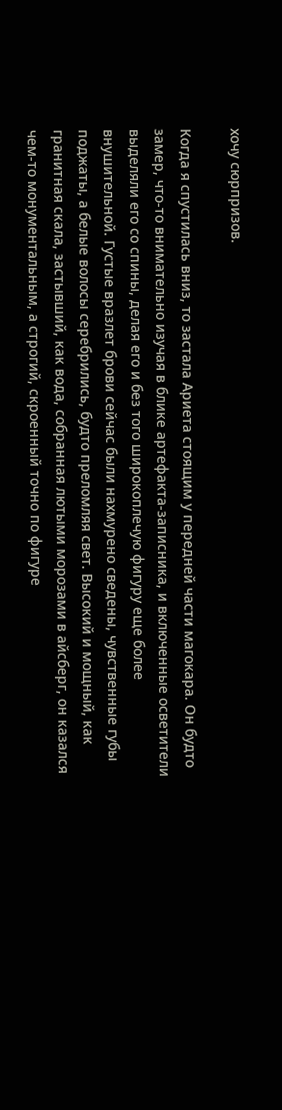хочу сюрпризов.

Когда я спустилась вниз, то застала Ариета стоящим у передней части магокара. Он будто замер, что-то внимательно изучая в блике артефакта-записника, и включенные осветители выделяли его со спины, делая его и без того широкоплечую фигуру еще более внушительной. Густые вразлет брови сейчас были нахмурено сведены, чувственные губы поджаты, а белые волосы серебрились, будто преломляя свет. Высокий и мощный, как гранитная скала, застывший, как вода, собранная лютыми морозами в айсберг, он казался чем-то монументальным, а строгий, скроенный точно по фигуре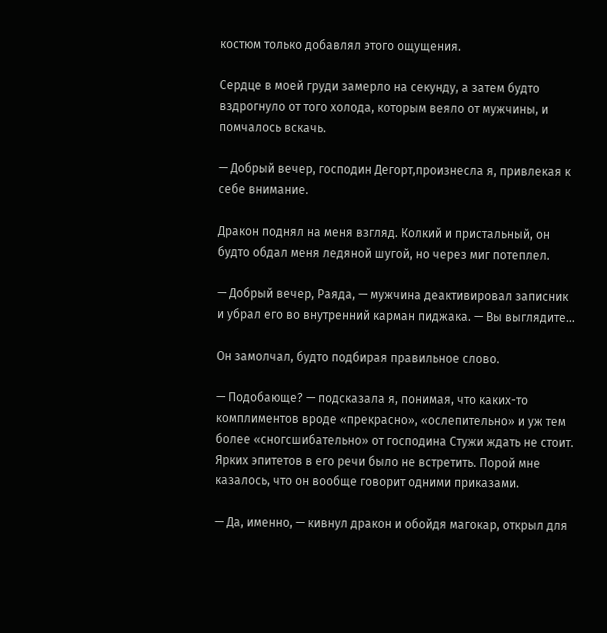костюм только добавлял этого ощущения.

Сердце в моей груди замерло на секунду, а затем будто вздрогнуло от того холода, которым веяло от мужчины, и помчалось вскачь.

— Добрый вечер, господин Дегорт,произнесла я, привлекая к себе внимание.

Дракон поднял на меня взгляд. Колкий и пристальный, он будто обдал меня ледяной шугой, но через миг потеплел.

— Добрый вечер, Раяда, — мужчина деактивировал записник и убрал его во внутренний карман пиджака. — Вы выглядите…

Он замолчал, будто подбирая правильное слово.

— Подобающе? — подсказала я, понимая, что каких-то комплиментов вроде «прекрасно», «ослепительно» и уж тем более «сногсшибательно» от господина Стужи ждать не стоит. Ярких эпитетов в его речи было не встретить. Порой мне казалось, что он вообще говорит одними приказами.

— Да, именно, — кивнул дракон и обойдя магокар, открыл для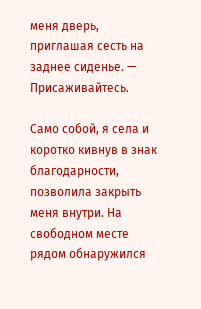меня дверь, приглашая сесть на заднее сиденье. — Присаживайтесь.

Само собой, я села и коротко кивнув в знак благодарности, позволила закрыть меня внутри. На свободном месте рядом обнаружился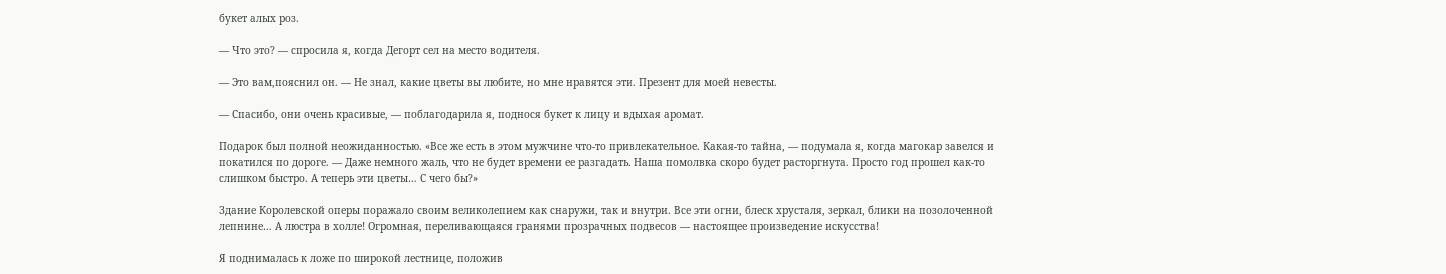букет алых роз.

— Что это? — спросила я, когда Дегорт сел на место водителя.

— Это вам,пояснил он. — Не знал, какие цветы вы любите, но мне нравятся эти. Презент для моей невесты.

— Спасибо, они очень красивые, — поблагодарила я, поднося букет к лицу и вдыхая аромат.

Подарок был полной неожиданностью. «Все же есть в этом мужчине что-то привлекательное. Какая-то тайна, — подумала я, когда магокар завелся и покатился по дороге. — Даже немного жаль, что не будет времени ее разгадать. Наша помолвка скоро будет расторгнута. Просто год прошел как-то слишком быстро. А теперь эти цветы… С чего бы?»

Здание Королевской оперы поражало своим великолепием как снаружи, так и внутри. Все эти огни, блеск хрусталя, зеркал, блики на позолоченной лепнине… А люстра в холле! Огромная, переливающаяся гранями прозрачных подвесов — настоящее произведение искусства!

Я поднималась к ложе по широкой лестнице, положив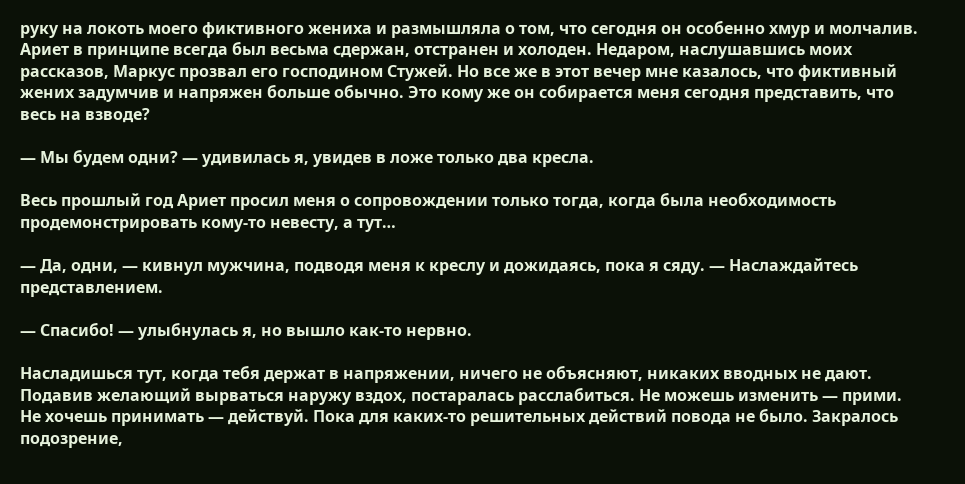руку на локоть моего фиктивного жениха и размышляла о том, что сегодня он особенно хмур и молчалив. Ариет в принципе всегда был весьма сдержан, отстранен и холоден. Недаром, наслушавшись моих рассказов, Маркус прозвал его господином Стужей. Но все же в этот вечер мне казалось, что фиктивный жених задумчив и напряжен больше обычно. Это кому же он собирается меня сегодня представить, что весь на взводе?

— Мы будем одни? — удивилась я, увидев в ложе только два кресла.

Весь прошлый год Ариет просил меня о сопровождении только тогда, когда была необходимость продемонстрировать кому-то невесту, а тут…

— Да, одни, — кивнул мужчина, подводя меня к креслу и дожидаясь, пока я сяду. — Наслаждайтесь представлением.

— Спасибо! — улыбнулась я, но вышло как-то нервно.

Насладишься тут, когда тебя держат в напряжении, ничего не объясняют, никаких вводных не дают. Подавив желающий вырваться наружу вздох, постаралась расслабиться. Не можешь изменить — прими. Не хочешь принимать — действуй. Пока для каких-то решительных действий повода не было. Закралось подозрение,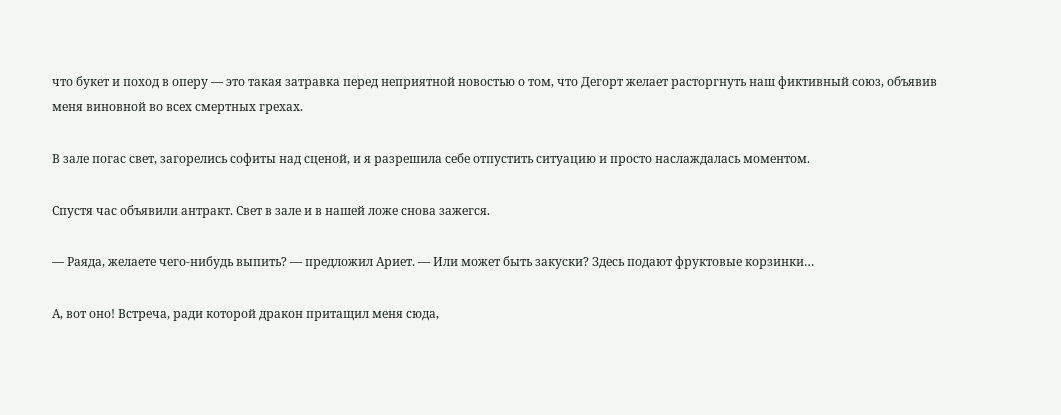что букет и поход в оперу — это такая затравка перед неприятной новостью о том, что Дегорт желает расторгнуть наш фиктивный союз, объявив меня виновной во всех смертных грехах.

В зале погас свет, загорелись софиты над сценой, и я разрешила себе отпустить ситуацию и просто наслаждалась моментом.

Спустя час объявили антракт. Свет в зале и в нашей ложе снова зажегся.

— Раяда, желаете чего-нибудь выпить? — предложил Ариет. — Или может быть закуски? Здесь подают фруктовые корзинки…

А, вот оно! Встреча, ради которой дракон притащил меня сюда,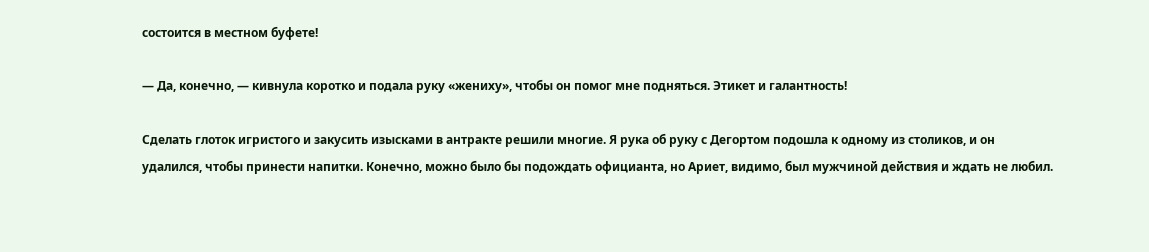состоится в местном буфете!

— Да, конечно, — кивнула коротко и подала руку «жениху», чтобы он помог мне подняться. Этикет и галантность!

Сделать глоток игристого и закусить изысками в антракте решили многие. Я рука об руку с Дегортом подошла к одному из столиков, и он удалился, чтобы принести напитки. Конечно, можно было бы подождать официанта, но Ариет, видимо, был мужчиной действия и ждать не любил.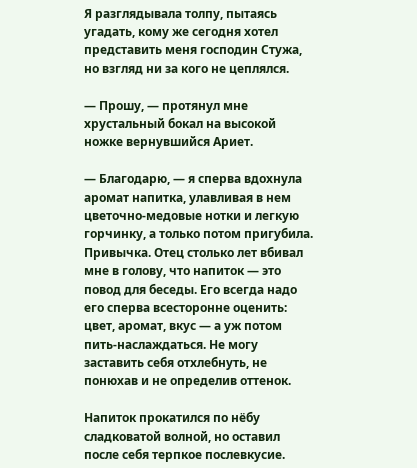Я разглядывала толпу, пытаясь угадать, кому же сегодня хотел представить меня господин Стужа, но взгляд ни за кого не цеплялся.

— Прошу, — протянул мне хрустальный бокал на высокой ножке вернувшийся Ариет.

— Благодарю, — я сперва вдохнула аромат напитка, улавливая в нем цветочно-медовые нотки и легкую горчинку, а только потом пригубила. Привычка. Отец столько лет вбивал мне в голову, что напиток — это повод для беседы. Его всегда надо его сперва всесторонне оценить: цвет, аромат, вкус — а уж потом пить-наслаждаться. Не могу заставить себя отхлебнуть, не понюхав и не определив оттенок.

Напиток прокатился по нёбу сладковатой волной, но оставил после себя терпкое послевкусие.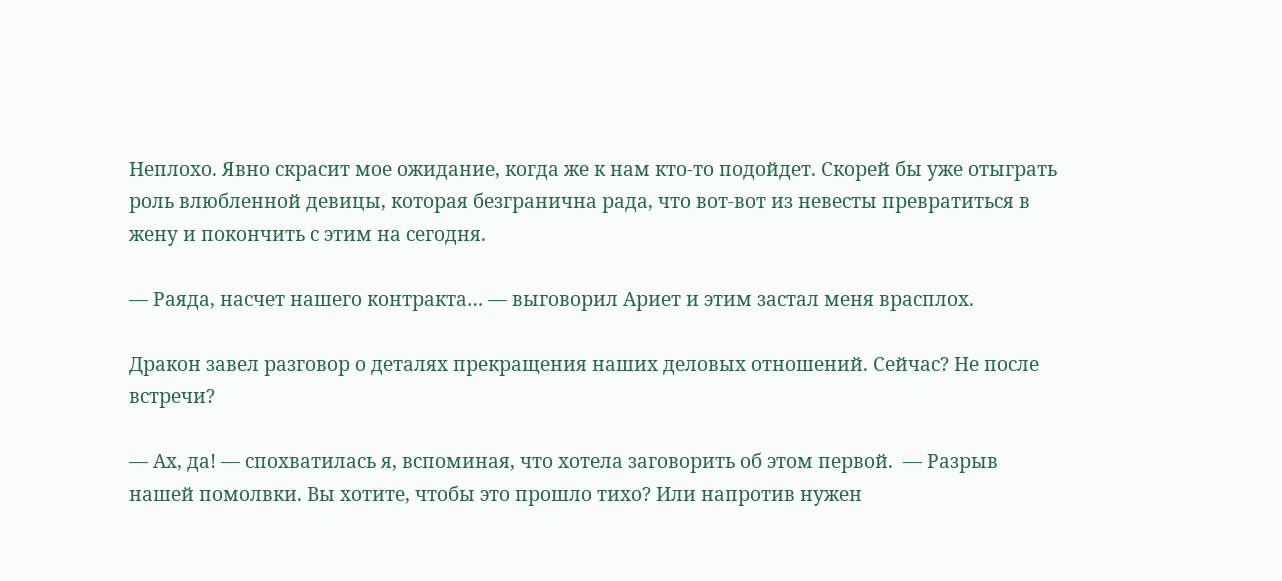Неплохо. Явно скрасит мое ожидание, когда же к нам кто-то подойдет. Скорей бы уже отыграть роль влюбленной девицы, которая безгранична рада, что вот-вот из невесты превратиться в жену и покончить с этим на сегодня.

— Раяда, насчет нашего контракта… — выговорил Ариет и этим застал меня врасплох.

Дракон завел разговор о деталях прекращения наших деловых отношений. Сейчас? Не после встречи?

— Ах, да! — спохватилась я, вспоминая, что хотела заговорить об этом первой.  — Разрыв нашей помолвки. Вы хотите, чтобы это прошло тихо? Или напротив нужен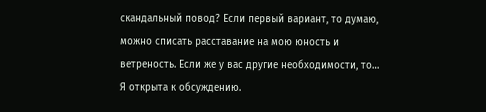скандальный повод? Если первый вариант, то думаю, можно списать расставание на мою юность и ветреность. Если же у вас другие необходимости, то… Я открыта к обсуждению.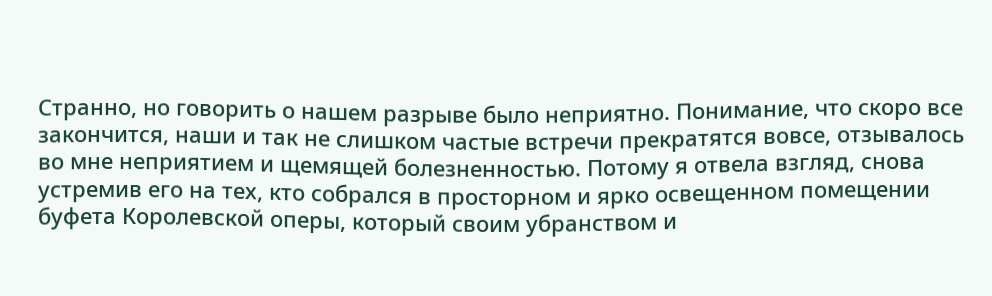Странно, но говорить о нашем разрыве было неприятно. Понимание, что скоро все закончится, наши и так не слишком частые встречи прекратятся вовсе, отзывалось во мне неприятием и щемящей болезненностью. Потому я отвела взгляд, снова устремив его на тех, кто собрался в просторном и ярко освещенном помещении буфета Королевской оперы, который своим убранством и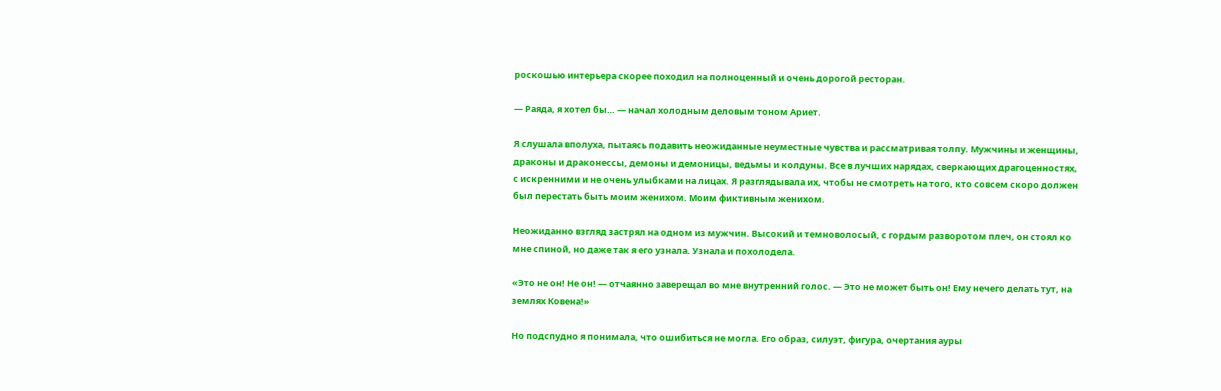роскошью интерьера скорее походил на полноценный и очень дорогой ресторан.

— Раяда, я хотел бы… — начал холодным деловым тоном Ариет.

Я слушала вполуха, пытаясь подавить неожиданные неуместные чувства и рассматривая толпу. Мужчины и женщины, драконы и драконессы, демоны и демоницы, ведьмы и колдуны. Все в лучших нарядах, сверкающих драгоценностях, с искренними и не очень улыбками на лицах. Я разглядывала их, чтобы не смотреть на того, кто совсем скоро должен был перестать быть моим женихом. Моим фиктивным женихом.

Неожиданно взгляд застрял на одном из мужчин. Высокий и темноволосый, с гордым разворотом плеч, он стоял ко мне спиной, но даже так я его узнала. Узнала и похолодела.

«Это не он! Не он! — отчаянно заверещал во мне внутренний голос. — Это не может быть он! Ему нечего делать тут, на землях Ковена!»

Но подспудно я понимала, что ошибиться не могла. Его образ, силуэт, фигура, очертания ауры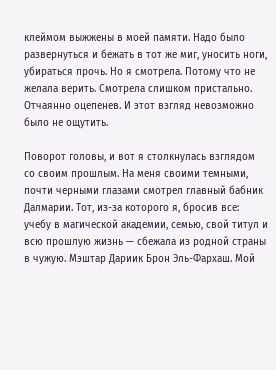клеймом выжжены в моей памяти. Надо было развернуться и бежать в тот же миг, уносить ноги, убираться прочь. Но я смотрела. Потому что не желала верить. Смотрела слишком пристально. Отчаянно оцепенев. И этот взгляд невозможно было не ощутить.

Поворот головы, и вот я столкнулась взглядом со своим прошлым. На меня своими темными, почти черными глазами смотрел главный бабник Далмарии. Тот, из-за которого я, бросив все: учебу в магической академии, семью, свой титул и всю прошлую жизнь — сбежала из родной страны в чужую. Мэштар Дариик Брон Эль-Фархаш. Мой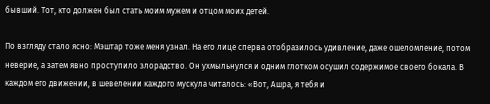бывший. Тот, кто должен был стать моим мужем и отцом моих детей.

По взгляду стало ясно: Мэштар тоже меня узнал. На его лице сперва отобразилось удивление, даже ошеломление, потом неверие, а затем явно проступило злорадство. Он ухмыльнулся и одним глотком осушил содержимое своего бокала. В каждом его движении, в шевелении каждого мускула читалось: «Вот, Ашра, я тебя и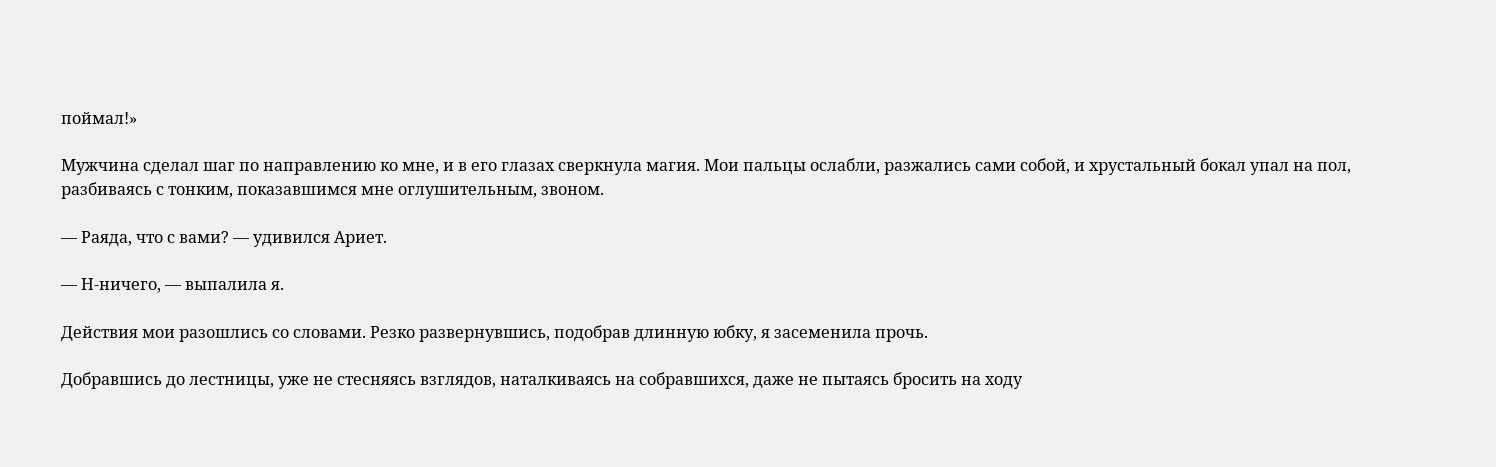поймал!»

Мужчина сделал шаг по направлению ко мне, и в его глазах сверкнула магия. Мои пальцы ослабли, разжались сами собой, и хрустальный бокал упал на пол, разбиваясь с тонким, показавшимся мне оглушительным, звоном.

— Раяда, что с вами? — удивился Ариет.

— Н-ничего, — выпалила я.

Действия мои разошлись со словами. Резко развернувшись, подобрав длинную юбку, я засеменила прочь.

Добравшись до лестницы, уже не стесняясь взглядов, наталкиваясь на собравшихся, даже не пытаясь бросить на ходу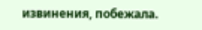извинения, побежала.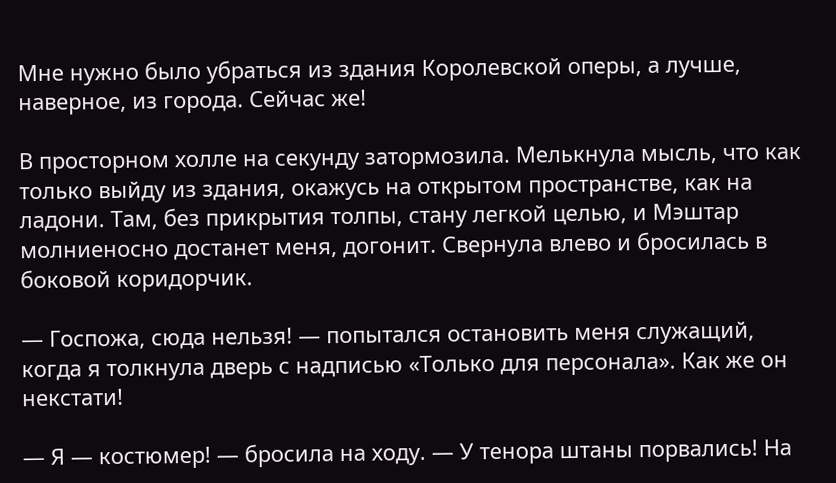Мне нужно было убраться из здания Королевской оперы, а лучше, наверное, из города. Сейчас же!

В просторном холле на секунду затормозила. Мелькнула мысль, что как только выйду из здания, окажусь на открытом пространстве, как на ладони. Там, без прикрытия толпы, стану легкой целью, и Мэштар молниеносно достанет меня, догонит. Свернула влево и бросилась в боковой коридорчик.

— Госпожа, сюда нельзя! — попытался остановить меня служащий, когда я толкнула дверь с надписью «Только для персонала». Как же он некстати!

— Я — костюмер! — бросила на ходу. — У тенора штаны порвались! На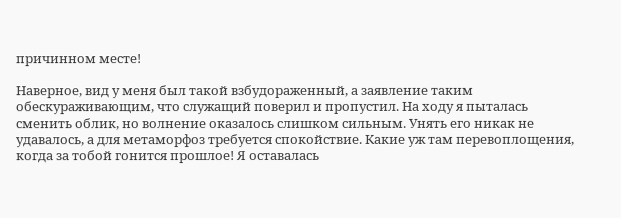причинном месте!

Наверное, вид у меня был такой взбудораженный, а заявление таким обескураживающим, что служащий поверил и пропустил. На ходу я пыталась сменить облик, но волнение оказалось слишком сильным. Унять его никак не удавалось, а для метаморфоз требуется спокойствие. Какие уж там перевоплощения, когда за тобой гонится прошлое! Я оставалась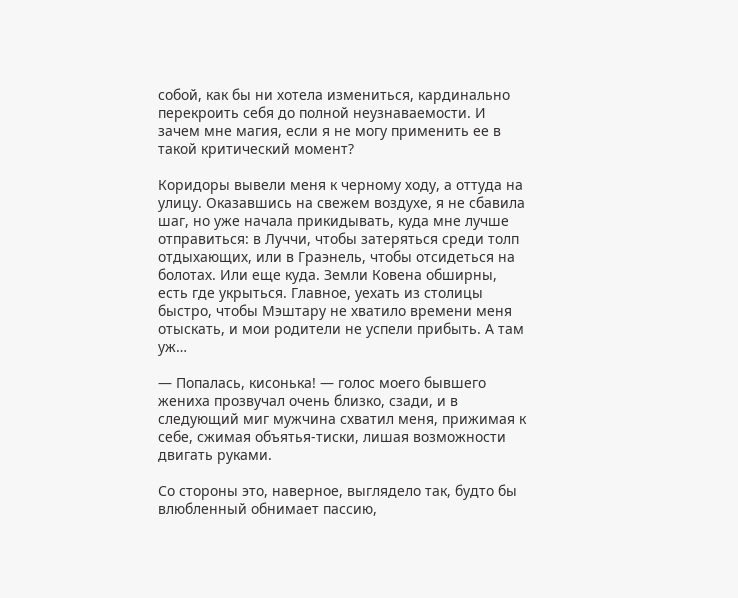собой, как бы ни хотела измениться, кардинально перекроить себя до полной неузнаваемости. И зачем мне магия, если я не могу применить ее в такой критический момент?

Коридоры вывели меня к черному ходу, а оттуда на улицу. Оказавшись на свежем воздухе, я не сбавила шаг, но уже начала прикидывать, куда мне лучше отправиться: в Луччи, чтобы затеряться среди толп отдыхающих, или в Граэнель, чтобы отсидеться на болотах. Или еще куда. Земли Ковена обширны, есть где укрыться. Главное, уехать из столицы быстро, чтобы Мэштару не хватило времени меня отыскать, и мои родители не успели прибыть. А там уж…

— Попалась, кисонька! — голос моего бывшего жениха прозвучал очень близко, сзади, и в следующий миг мужчина схватил меня, прижимая к себе, сжимая объятья-тиски, лишая возможности двигать руками.

Со стороны это, наверное, выглядело так, будто бы влюбленный обнимает пассию,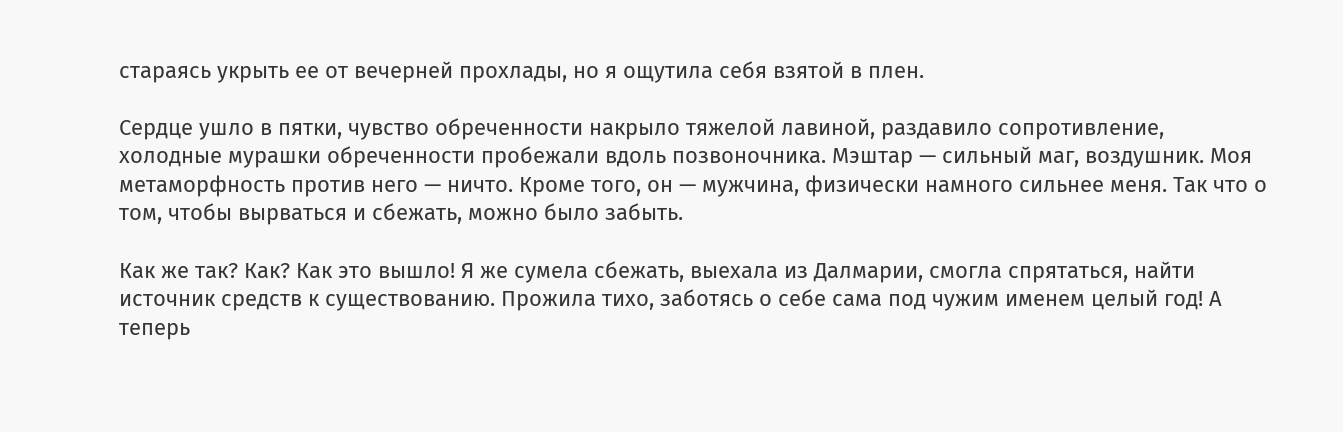стараясь укрыть ее от вечерней прохлады, но я ощутила себя взятой в плен.

Сердце ушло в пятки, чувство обреченности накрыло тяжелой лавиной, раздавило сопротивление, холодные мурашки обреченности пробежали вдоль позвоночника. Мэштар — сильный маг, воздушник. Моя метаморфность против него — ничто. Кроме того, он — мужчина, физически намного сильнее меня. Так что о том, чтобы вырваться и сбежать, можно было забыть.

Как же так? Как? Как это вышло! Я же сумела сбежать, выехала из Далмарии, смогла спрятаться, найти источник средств к существованию. Прожила тихо, заботясь о себе сама под чужим именем целый год! А теперь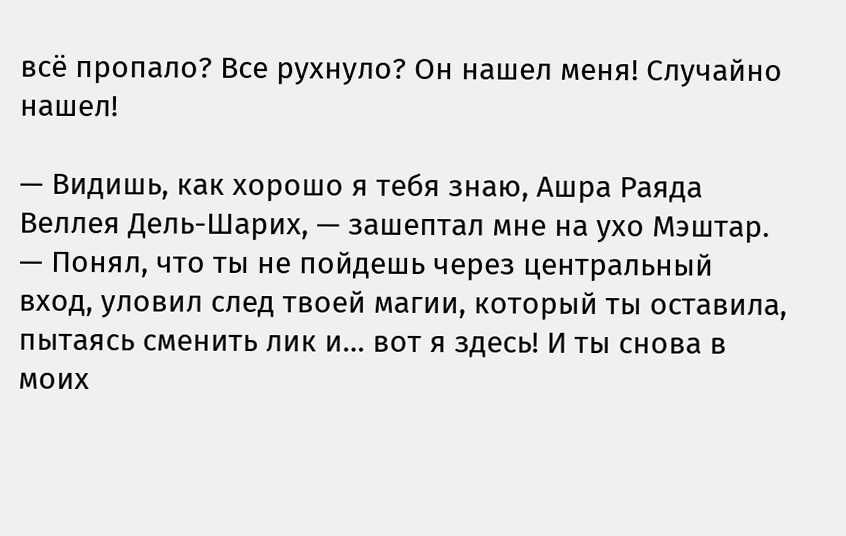всё пропало? Все рухнуло? Он нашел меня! Случайно нашел!

— Видишь, как хорошо я тебя знаю, Ашра Раяда Веллея Дель-Шарих, — зашептал мне на ухо Мэштар. — Понял, что ты не пойдешь через центральный вход, уловил след твоей магии, который ты оставила, пытаясь сменить лик и… вот я здесь! И ты снова в моих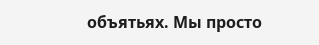объятьях. Мы просто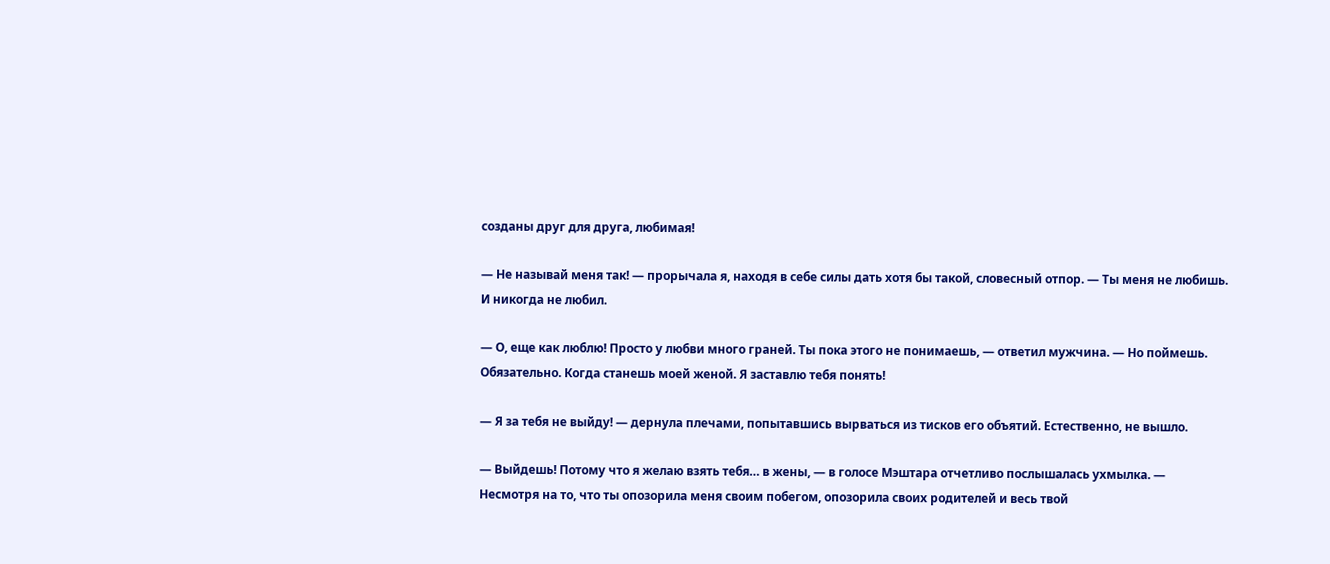созданы друг для друга, любимая!

— Не называй меня так! — прорычала я, находя в себе силы дать хотя бы такой, словесный отпор. — Ты меня не любишь. И никогда не любил.

— О, еще как люблю! Просто у любви много граней. Ты пока этого не понимаешь, — ответил мужчина. — Но поймешь. Обязательно. Когда станешь моей женой. Я заставлю тебя понять!

— Я за тебя не выйду! — дернула плечами, попытавшись вырваться из тисков его объятий. Естественно, не вышло.

— Выйдешь! Потому что я желаю взять тебя… в жены, — в голосе Мэштара отчетливо послышалась ухмылка. — Несмотря на то, что ты опозорила меня своим побегом, опозорила своих родителей и весь твой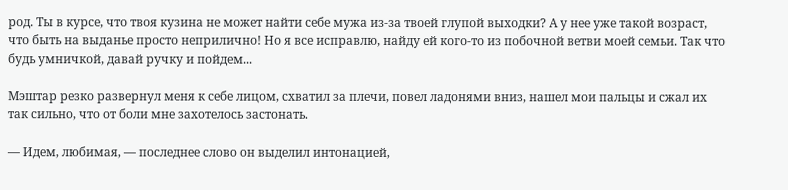род. Ты в курсе, что твоя кузина не может найти себе мужа из-за твоей глупой выходки? А у нее уже такой возраст, что быть на выданье просто неприлично! Но я все исправлю, найду ей кого-то из побочной ветви моей семьи. Так что будь умничкой, давай ручку и пойдем...

Мэштар резко развернул меня к себе лицом, схватил за плечи, повел ладонями вниз, нашел мои пальцы и сжал их так сильно, что от боли мне захотелось застонать.

— Идем, любимая, — последнее слово он выделил интонацией,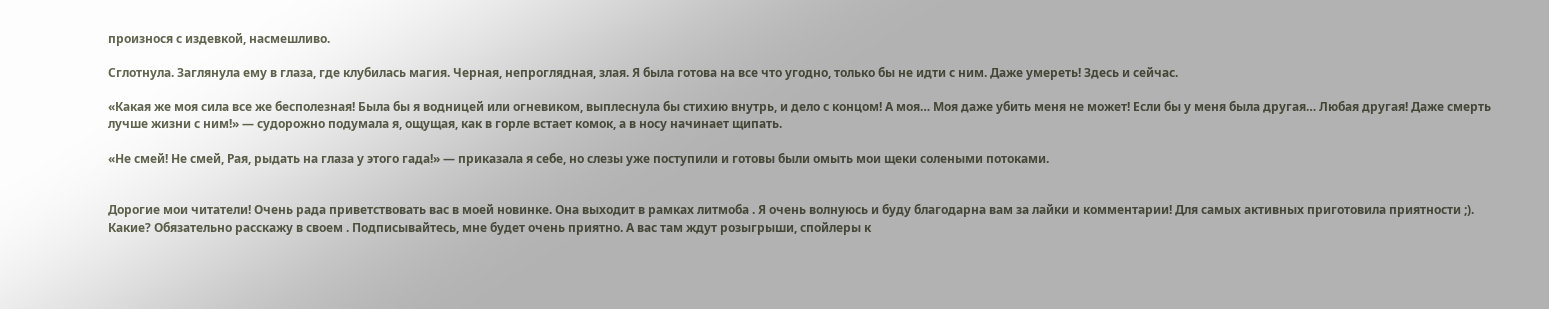произнося с издевкой, насмешливо.

Сглотнула. Заглянула ему в глаза, где клубилась магия. Черная, непроглядная, злая. Я была готова на все что угодно, только бы не идти с ним. Даже умереть! Здесь и сейчас.

«Какая же моя сила все же бесполезная! Была бы я водницей или огневиком, выплеснула бы стихию внутрь, и дело с концом! А моя… Моя даже убить меня не может! Если бы у меня была другая… Любая другая! Даже смерть лучше жизни с ним!» — судорожно подумала я, ощущая, как в горле встает комок, а в носу начинает щипать.

«Не смей! Не смей, Рая, рыдать на глаза у этого гада!» — приказала я себе, но слезы уже поступили и готовы были омыть мои щеки солеными потоками.


Дорогие мои читатели! Очень рада приветствовать вас в моей новинке. Она выходит в рамках литмоба . Я очень волнуюсь и буду благодарна вам за лайки и комментарии! Для самых активных приготовила приятности ;). Какие? Обязательно расскажу в своем . Подписывайтесь, мне будет очень приятно. А вас там ждут розыгрыши, спойлеры к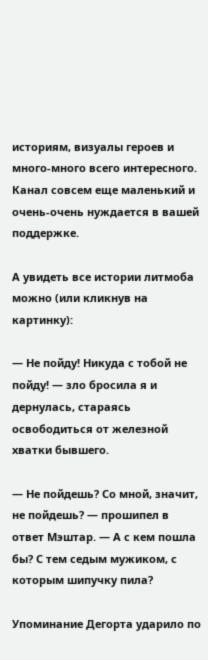историям, визуалы героев и много-много всего интересного. Канал совсем еще маленький и очень-очень нуждается в вашей поддержке.

А увидеть все истории литмоба можно (или кликнув на картинку):

— Не пойду! Никуда с тобой не пойду! — зло бросила я и дернулась, стараясь освободиться от железной хватки бывшего.

— Не пойдешь? Со мной, значит, не пойдешь? — прошипел в ответ Мэштар. — А с кем пошла бы? С тем седым мужиком, с которым шипучку пила?

Упоминание Дегорта ударило по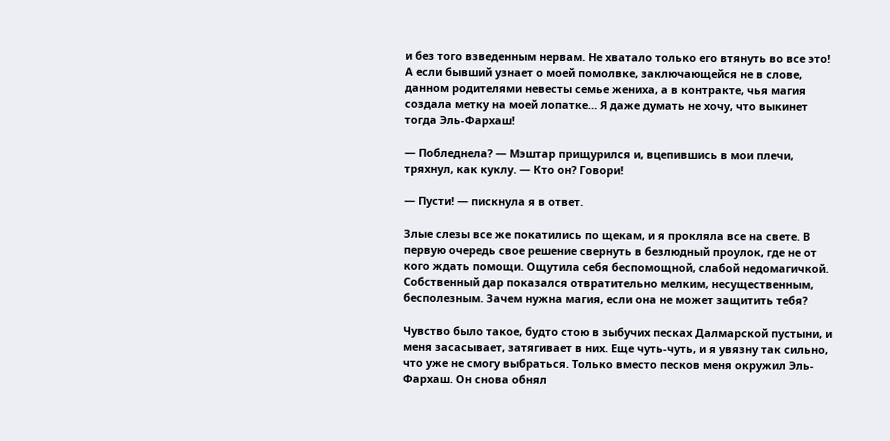и без того взведенным нервам. Не хватало только его втянуть во все это! А если бывший узнает о моей помолвке, заключающейся не в слове, данном родителями невесты семье жениха, а в контракте, чья магия создала метку на моей лопатке… Я даже думать не хочу, что выкинет тогда Эль-Фархаш!

— Побледнела? — Мэштар прищурился и, вцепившись в мои плечи, тряхнул, как куклу. — Кто он? Говори!

— Пусти! — пискнула я в ответ.

Злые слезы все же покатились по щекам, и я прокляла все на свете. В первую очередь свое решение свернуть в безлюдный проулок, где не от кого ждать помощи. Ощутила себя беспомощной, слабой недомагичкой. Собственный дар показался отвратительно мелким, несущественным, бесполезным. Зачем нужна магия, если она не может защитить тебя?

Чувство было такое, будто стою в зыбучих песках Далмарской пустыни, и меня засасывает, затягивает в них. Еще чуть-чуть, и я увязну так сильно, что уже не смогу выбраться. Только вместо песков меня окружил Эль-Фархаш. Он снова обнял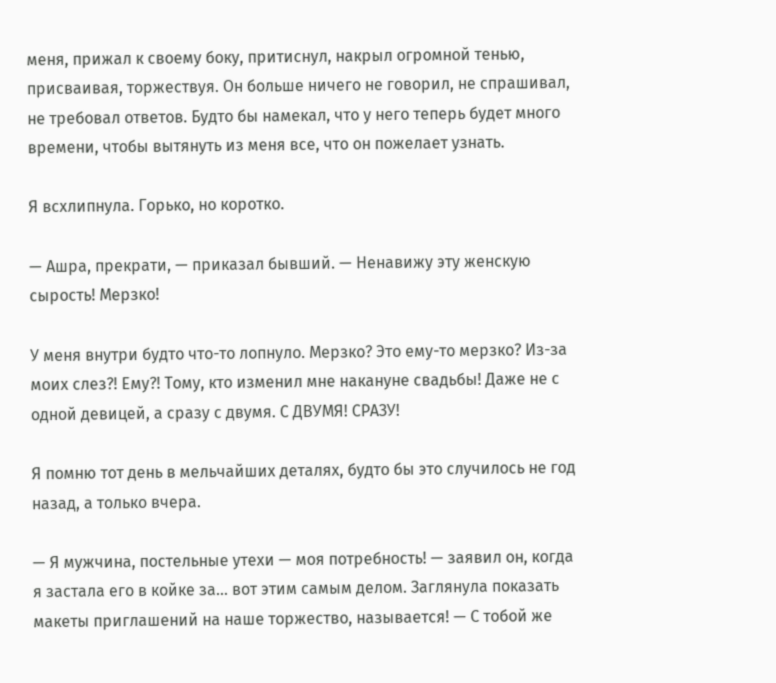меня, прижал к своему боку, притиснул, накрыл огромной тенью, присваивая, торжествуя. Он больше ничего не говорил, не спрашивал, не требовал ответов. Будто бы намекал, что у него теперь будет много времени, чтобы вытянуть из меня все, что он пожелает узнать.

Я всхлипнула. Горько, но коротко.

— Ашра, прекрати, — приказал бывший. — Ненавижу эту женскую сырость! Мерзко!

У меня внутри будто что-то лопнуло. Мерзко? Это ему-то мерзко? Из-за моих слез?! Ему?! Тому, кто изменил мне накануне свадьбы! Даже не с одной девицей, а сразу с двумя. С ДВУМЯ! СРАЗУ!

Я помню тот день в мельчайших деталях, будто бы это случилось не год назад, а только вчера.

— Я мужчина, постельные утехи — моя потребность! — заявил он, когда я застала его в койке за… вот этим самым делом. Заглянула показать макеты приглашений на наше торжество, называется! — С тобой же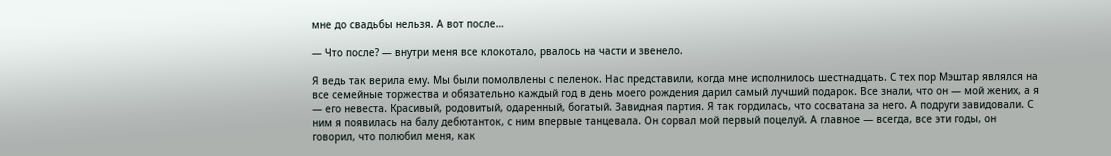мне до свадьбы нельзя. А вот после…

— Что после? — внутри меня все клокотало, рвалось на части и звенело.

Я ведь так верила ему. Мы были помолвлены с пеленок. Нас представили, когда мне исполнилось шестнадцать. С тех пор Мэштар являлся на все семейные торжества и обязательно каждый год в день моего рождения дарил самый лучший подарок. Все знали, что он — мой жених, а я — его невеста. Красивый, родовитый, одаренный, богатый. Завидная партия. Я так гордилась, что сосватана за него. А подруги завидовали. С ним я появилась на балу дебютанток, с ним впервые танцевала. Он сорвал мой первый поцелуй. А главное — всегда, все эти годы, он говорил, что полюбил меня, как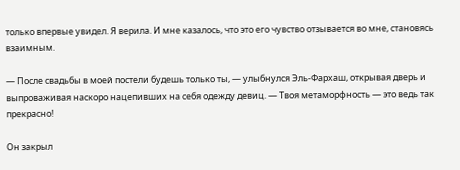только впервые увидел. Я верила. И мне казалось, что это его чувство отзывается во мне, становясь взаимным.

— После свадьбы в моей постели будешь только ты, — улыбнулся Эль-Фархаш, открывая дверь и выпроваживая наскоро нацепивших на себя одежду девиц. — Твоя метаморфность — это ведь так прекрасно!

Он закрыл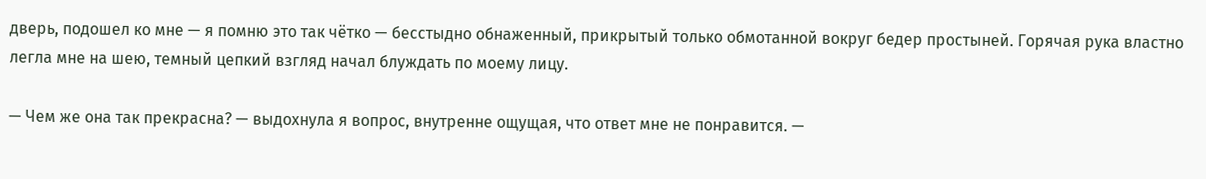дверь, подошел ко мне — я помню это так чётко — бесстыдно обнаженный, прикрытый только обмотанной вокруг бедер простыней. Горячая рука властно легла мне на шею, темный цепкий взгляд начал блуждать по моему лицу.

— Чем же она так прекрасна? — выдохнула я вопрос, внутренне ощущая, что ответ мне не понравится. —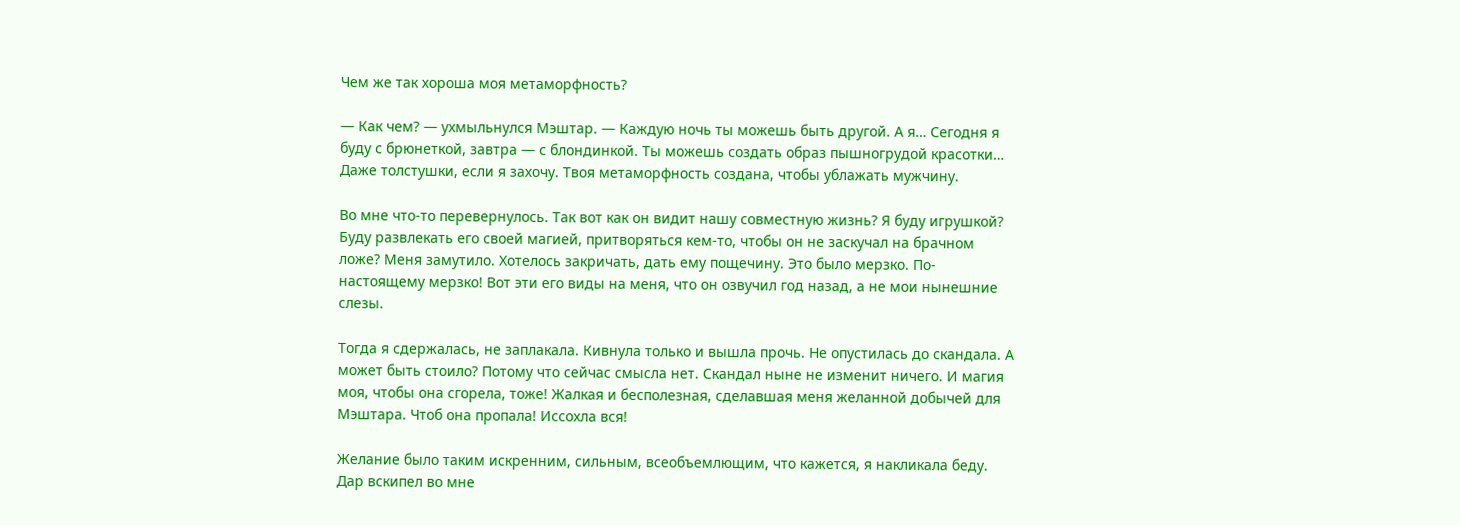Чем же так хороша моя метаморфность?

— Как чем? — ухмыльнулся Мэштар. — Каждую ночь ты можешь быть другой. А я… Сегодня я буду с брюнеткой, завтра — с блондинкой. Ты можешь создать образ пышногрудой красотки… Даже толстушки, если я захочу. Твоя метаморфность создана, чтобы ублажать мужчину.

Во мне что-то перевернулось. Так вот как он видит нашу совместную жизнь? Я буду игрушкой? Буду развлекать его своей магией, притворяться кем-то, чтобы он не заскучал на брачном ложе? Меня замутило. Хотелось закричать, дать ему пощечину. Это было мерзко. По-настоящему мерзко! Вот эти его виды на меня, что он озвучил год назад, а не мои нынешние слезы.

Тогда я сдержалась, не заплакала. Кивнула только и вышла прочь. Не опустилась до скандала. А может быть стоило? Потому что сейчас смысла нет. Скандал ныне не изменит ничего. И магия моя, чтобы она сгорела, тоже! Жалкая и бесполезная, сделавшая меня желанной добычей для Мэштара. Чтоб она пропала! Иссохла вся!

Желание было таким искренним, сильным, всеобъемлющим, что кажется, я накликала беду. Дар вскипел во мне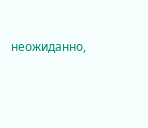неожиданно,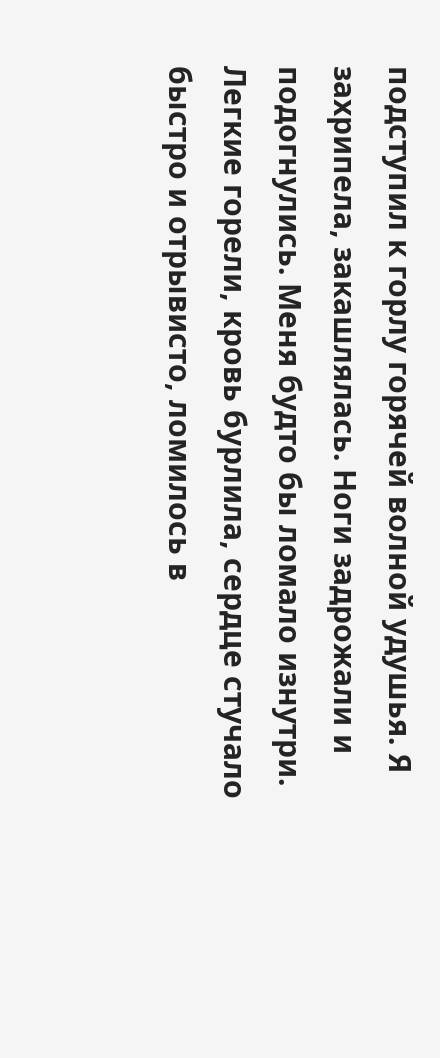подступил к горлу горячей волной удушья. Я захрипела, закашлялась. Ноги задрожали и подогнулись. Меня будто бы ломало изнутри. Легкие горели, кровь бурлила, сердце стучало быстро и отрывисто, ломилось в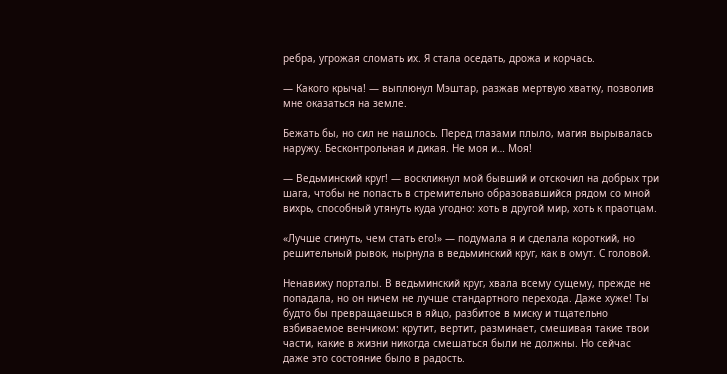ребра, угрожая сломать их. Я стала оседать, дрожа и корчась.

— Какого крыча! — выплюнул Мэштар, разжав мертвую хватку, позволив мне оказаться на земле.

Бежать бы, но сил не нашлось. Перед глазами плыло, магия вырывалась наружу. Бесконтрольная и дикая. Не моя и… Моя!

— Ведьминский круг! — воскликнул мой бывший и отскочил на добрых три шага, чтобы не попасть в стремительно образовавшийся рядом со мной вихрь, способный утянуть куда угодно: хоть в другой мир, хоть к праотцам.

«Лучше сгинуть, чем стать его!» — подумала я и сделала короткий, но решительный рывок, нырнула в ведьминский круг, как в омут. С головой.

Ненавижу порталы. В ведьминский круг, хвала всему сущему, прежде не попадала, но он ничем не лучше стандартного перехода. Даже хуже! Ты будто бы превращаешься в яйцо, разбитое в миску и тщательно взбиваемое венчиком: крутит, вертит, разминает, смешивая такие твои части, какие в жизни никогда смешаться были не должны. Но сейчас даже это состояние было в радость.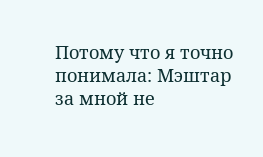Потому что я точно понимала: Мэштар за мной не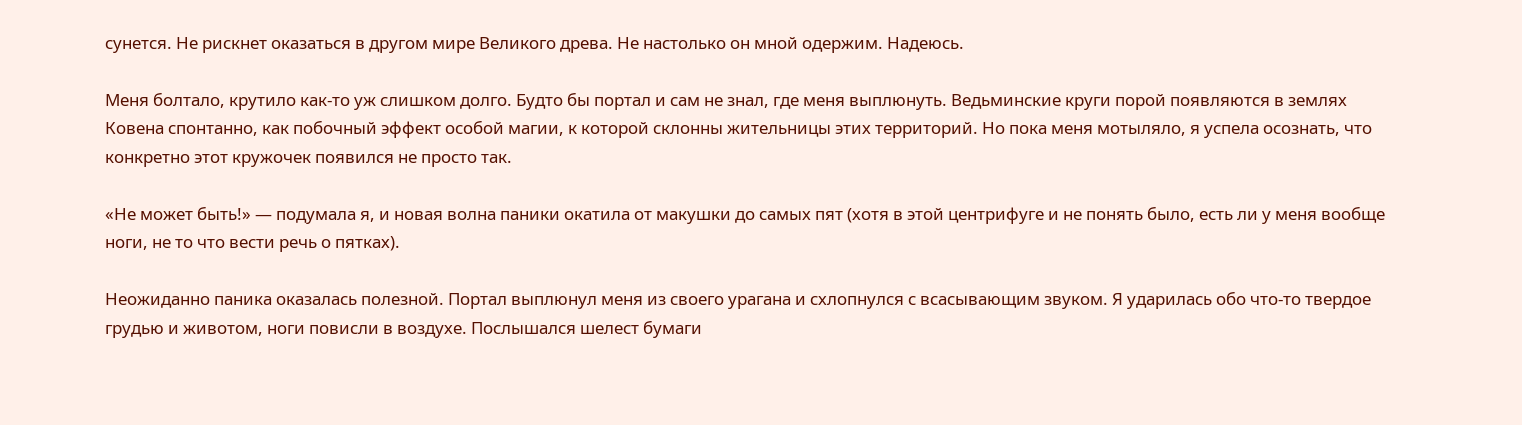сунется. Не рискнет оказаться в другом мире Великого древа. Не настолько он мной одержим. Надеюсь.

Меня болтало, крутило как-то уж слишком долго. Будто бы портал и сам не знал, где меня выплюнуть. Ведьминские круги порой появляются в землях Ковена спонтанно, как побочный эффект особой магии, к которой склонны жительницы этих территорий. Но пока меня мотыляло, я успела осознать, что конкретно этот кружочек появился не просто так.

«Не может быть!» — подумала я, и новая волна паники окатила от макушки до самых пят (хотя в этой центрифуге и не понять было, есть ли у меня вообще ноги, не то что вести речь о пятках).

Неожиданно паника оказалась полезной. Портал выплюнул меня из своего урагана и схлопнулся с всасывающим звуком. Я ударилась обо что-то твердое грудью и животом, ноги повисли в воздухе. Послышался шелест бумаги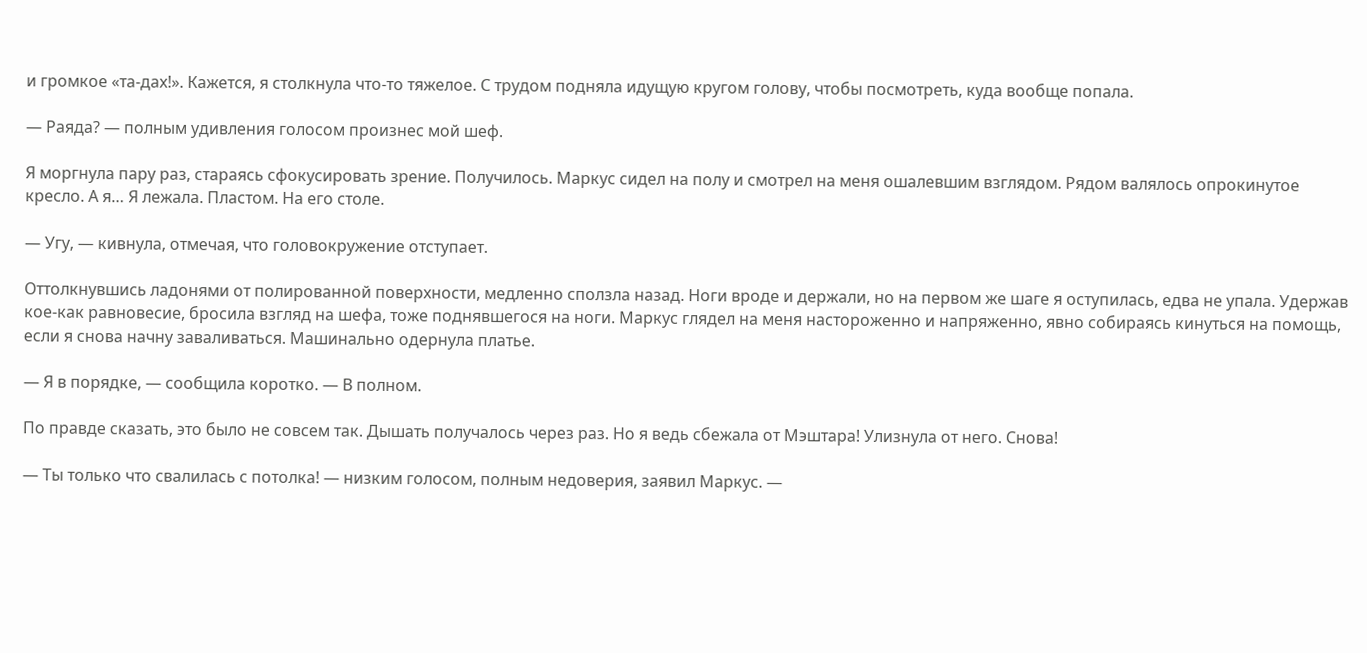и громкое «та-дах!». Кажется, я столкнула что-то тяжелое. С трудом подняла идущую кругом голову, чтобы посмотреть, куда вообще попала.

— Раяда? — полным удивления голосом произнес мой шеф.

Я моргнула пару раз, стараясь сфокусировать зрение. Получилось. Маркус сидел на полу и смотрел на меня ошалевшим взглядом. Рядом валялось опрокинутое кресло. А я… Я лежала. Пластом. На его столе.

— Угу, — кивнула, отмечая, что головокружение отступает.

Оттолкнувшись ладонями от полированной поверхности, медленно сползла назад. Ноги вроде и держали, но на первом же шаге я оступилась, едва не упала. Удержав кое-как равновесие, бросила взгляд на шефа, тоже поднявшегося на ноги. Маркус глядел на меня настороженно и напряженно, явно собираясь кинуться на помощь, если я снова начну заваливаться. Машинально одернула платье.

— Я в порядке, — сообщила коротко. — В полном.

По правде сказать, это было не совсем так. Дышать получалось через раз. Но я ведь сбежала от Мэштара! Улизнула от него. Снова!

— Ты только что свалилась с потолка! — низким голосом, полным недоверия, заявил Маркус. —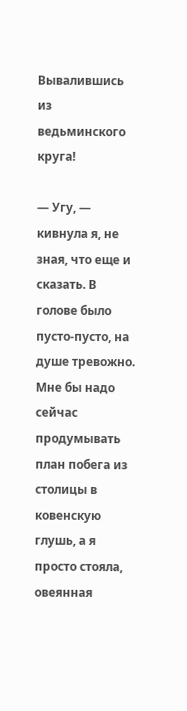Вывалившись из ведьминского круга!

— Угу, — кивнула я, не зная, что еще и сказать. В голове было пусто-пусто, на душе тревожно. Мне бы надо сейчас продумывать план побега из столицы в ковенскую глушь, а я просто стояла, овеянная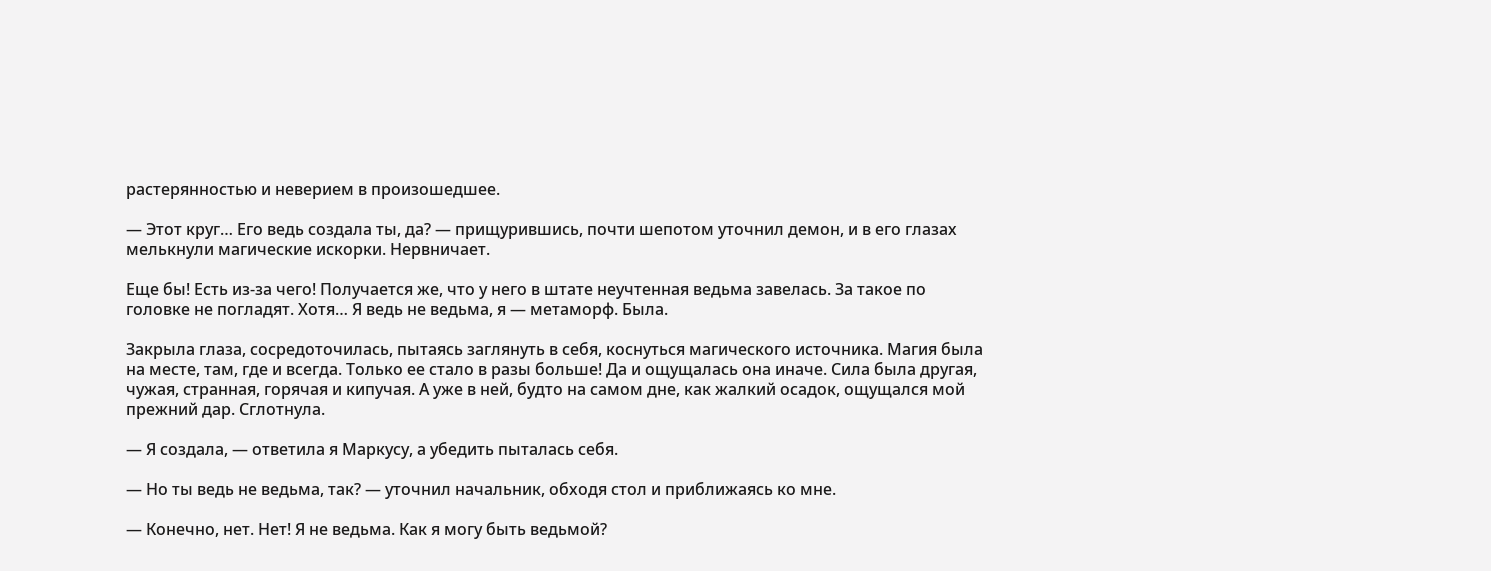растерянностью и неверием в произошедшее.

— Этот круг… Его ведь создала ты, да? — прищурившись, почти шепотом уточнил демон, и в его глазах мелькнули магические искорки. Нервничает.

Еще бы! Есть из-за чего! Получается же, что у него в штате неучтенная ведьма завелась. За такое по головке не погладят. Хотя… Я ведь не ведьма, я — метаморф. Была.

Закрыла глаза, сосредоточилась, пытаясь заглянуть в себя, коснуться магического источника. Магия была на месте, там, где и всегда. Только ее стало в разы больше! Да и ощущалась она иначе. Сила была другая, чужая, странная, горячая и кипучая. А уже в ней, будто на самом дне, как жалкий осадок, ощущался мой прежний дар. Сглотнула.

— Я создала, — ответила я Маркусу, а убедить пыталась себя.

— Но ты ведь не ведьма, так? — уточнил начальник, обходя стол и приближаясь ко мне.

— Конечно, нет. Нет! Я не ведьма. Как я могу быть ведьмой?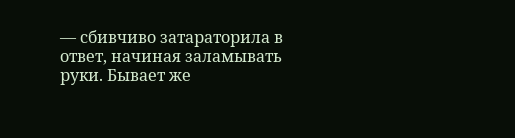— сбивчиво затараторила в ответ, начиная заламывать руки. Бывает же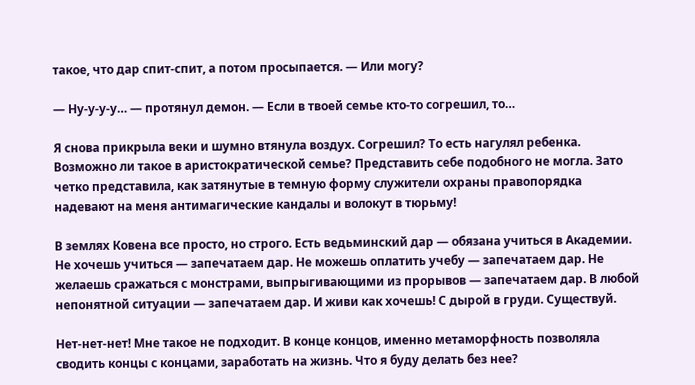такое, что дар спит-спит, а потом просыпается. — Или могу?

— Ну-у-у-у… — протянул демон. — Если в твоей семье кто-то согрешил, то…

Я снова прикрыла веки и шумно втянула воздух. Согрешил? То есть нагулял ребенка. Возможно ли такое в аристократической семье? Представить себе подобного не могла. Зато четко представила, как затянутые в темную форму служители охраны правопорядка надевают на меня антимагические кандалы и волокут в тюрьму!

В землях Ковена все просто, но строго. Есть ведьминский дар — обязана учиться в Академии. Не хочешь учиться — запечатаем дар. Не можешь оплатить учебу — запечатаем дар. Не желаешь сражаться с монстрами, выпрыгивающими из прорывов — запечатаем дар. В любой непонятной ситуации — запечатаем дар. И живи как хочешь! С дырой в груди. Существуй.

Нет-нет-нет! Мне такое не подходит. В конце концов, именно метаморфность позволяла сводить концы с концами, заработать на жизнь. Что я буду делать без нее?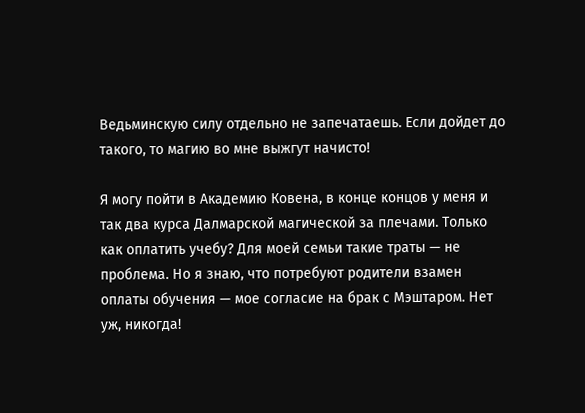Ведьминскую силу отдельно не запечатаешь. Если дойдет до такого, то магию во мне выжгут начисто!

Я могу пойти в Академию Ковена, в конце концов у меня и так два курса Далмарской магической за плечами. Только как оплатить учебу? Для моей семьи такие траты — не проблема. Но я знаю, что потребуют родители взамен оплаты обучения — мое согласие на брак с Мэштаром. Нет уж, никогда!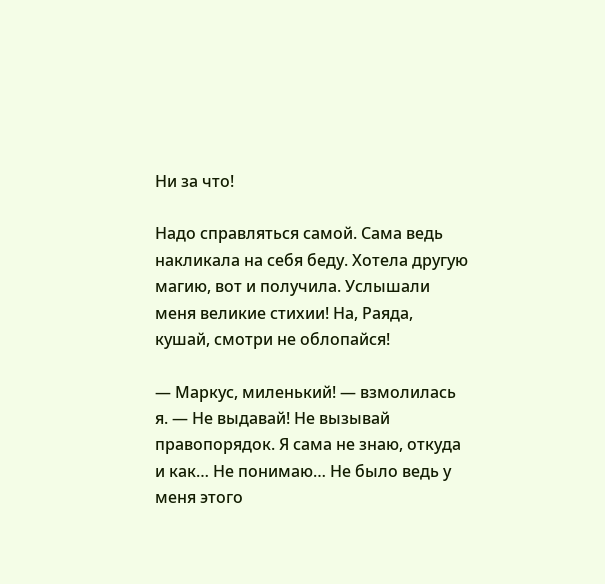Ни за что!

Надо справляться самой. Сама ведь накликала на себя беду. Хотела другую магию, вот и получила. Услышали меня великие стихии! На, Раяда, кушай, смотри не облопайся!

— Маркус, миленький! — взмолилась я. — Не выдавай! Не вызывай правопорядок. Я сама не знаю, откуда и как… Не понимаю… Не было ведь у меня этого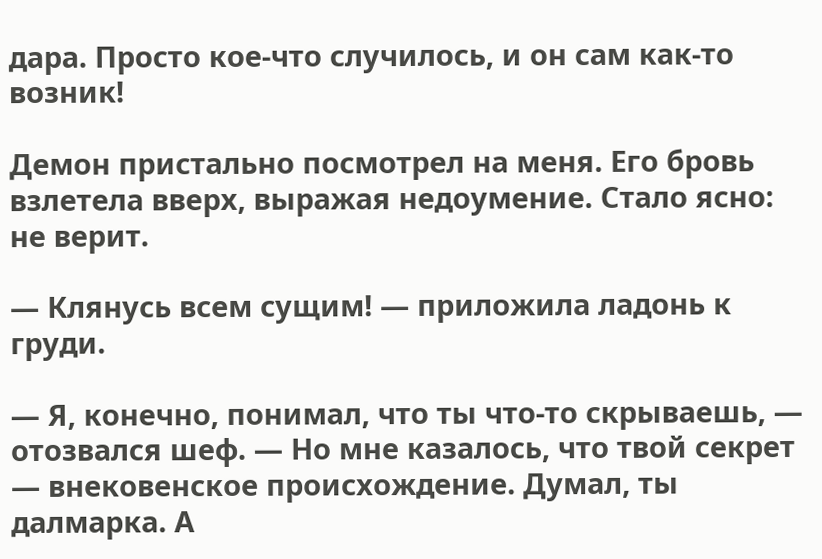дара. Просто кое-что случилось, и он сам как-то возник!

Демон пристально посмотрел на меня. Его бровь взлетела вверх, выражая недоумение. Стало ясно: не верит.

— Клянусь всем сущим! — приложила ладонь к груди.

— Я, конечно, понимал, что ты что-то скрываешь, — отозвался шеф. — Но мне казалось, что твой секрет — внековенское происхождение. Думал, ты далмарка. А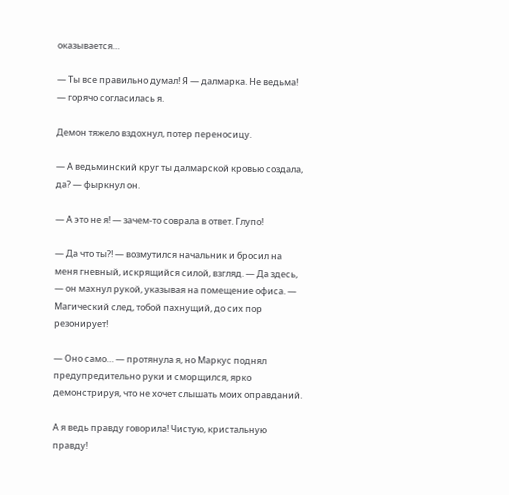оказывается…

— Ты все правильно думал! Я — далмарка. Не ведьма! — горячо согласилась я.

Демон тяжело вздохнул, потер переносицу.

— А ведьминский круг ты далмарской кровью создала, да? — фыркнул он.

— А это не я! — зачем-то соврала в ответ. Глупо!

— Да что ты?! — возмутился начальник и бросил на меня гневный, искрящийся силой, взгляд. — Да здесь, — он махнул рукой, указывая на помещение офиса. — Магический след, тобой пахнущий, до сих пор резонирует!

— Оно само… — протянула я, но Маркус поднял предупредительно руки и сморщился, ярко демонстрируя, что не хочет слышать моих оправданий.

А я ведь правду говорила! Чистую, кристальную правду!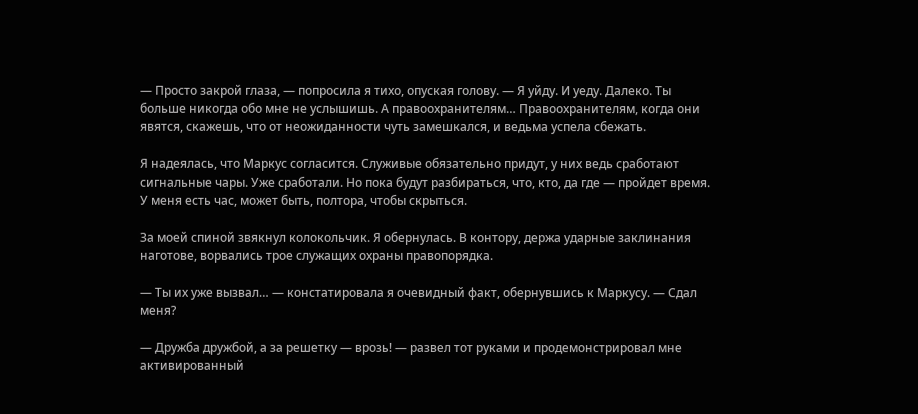— Просто закрой глаза, — попросила я тихо, опуская голову. — Я уйду. И уеду. Далеко. Ты больше никогда обо мне не услышишь. А правоохранителям… Правоохранителям, когда они явятся, скажешь, что от неожиданности чуть замешкался, и ведьма успела сбежать.

Я надеялась, что Маркус согласится. Служивые обязательно придут, у них ведь сработают сигнальные чары. Уже сработали. Но пока будут разбираться, что, кто, да где — пройдет время. У меня есть час, может быть, полтора, чтобы скрыться.

За моей спиной звякнул колокольчик. Я обернулась. В контору, держа ударные заклинания наготове, ворвались трое служащих охраны правопорядка.

— Ты их уже вызвал… — констатировала я очевидный факт, обернувшись к Маркусу. — Сдал меня?

— Дружба дружбой, а за решетку — врозь! — развел тот руками и продемонстрировал мне активированный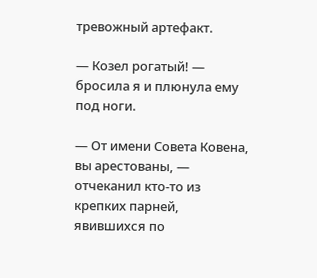тревожный артефакт.

— Козел рогатый! — бросила я и плюнула ему под ноги.

— От имени Совета Ковена, вы арестованы, — отчеканил кто-то из крепких парней, явившихся по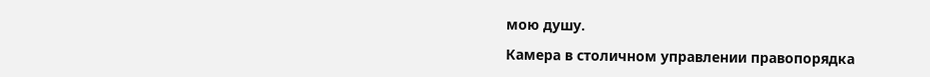мою душу.

Камера в столичном управлении правопорядка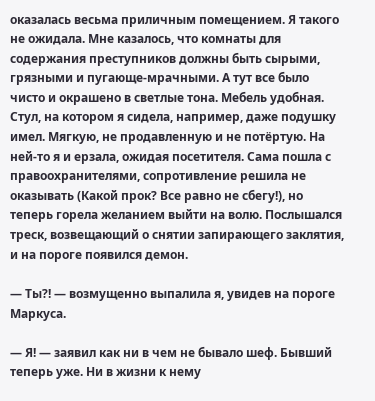оказалась весьма приличным помещением. Я такого не ожидала. Мне казалось, что комнаты для содержания преступников должны быть сырыми, грязными и пугающе-мрачными. А тут все было чисто и окрашено в светлые тона. Мебель удобная. Стул, на котором я сидела, например, даже подушку имел. Мягкую, не продавленную и не потёртую. На ней-то я и ерзала, ожидая посетителя. Сама пошла с правоохранителями, сопротивление решила не оказывать (Какой прок? Все равно не сбегу!), но теперь горела желанием выйти на волю. Послышался треск, возвещающий о снятии запирающего заклятия, и на пороге появился демон.

— Ты?! — возмущенно выпалила я, увидев на пороге Маркуса.

— Я! — заявил как ни в чем не бывало шеф. Бывший теперь уже. Ни в жизни к нему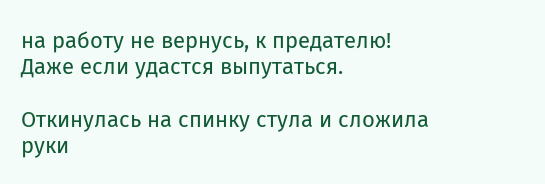на работу не вернусь, к предателю! Даже если удастся выпутаться.

Откинулась на спинку стула и сложила руки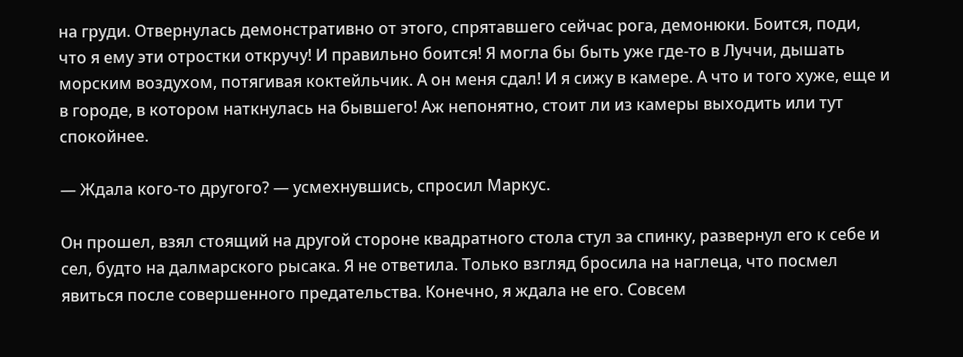на груди. Отвернулась демонстративно от этого, спрятавшего сейчас рога, демонюки. Боится, поди, что я ему эти отростки откручу! И правильно боится! Я могла бы быть уже где-то в Луччи, дышать морским воздухом, потягивая коктейльчик. А он меня сдал! И я сижу в камере. А что и того хуже, еще и в городе, в котором наткнулась на бывшего! Аж непонятно, стоит ли из камеры выходить или тут спокойнее.

— Ждала кого-то другого? — усмехнувшись, спросил Маркус.

Он прошел, взял стоящий на другой стороне квадратного стола стул за спинку, развернул его к себе и сел, будто на далмарского рысака. Я не ответила. Только взгляд бросила на наглеца, что посмел явиться после совершенного предательства. Конечно, я ждала не его. Совсем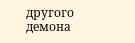другого демона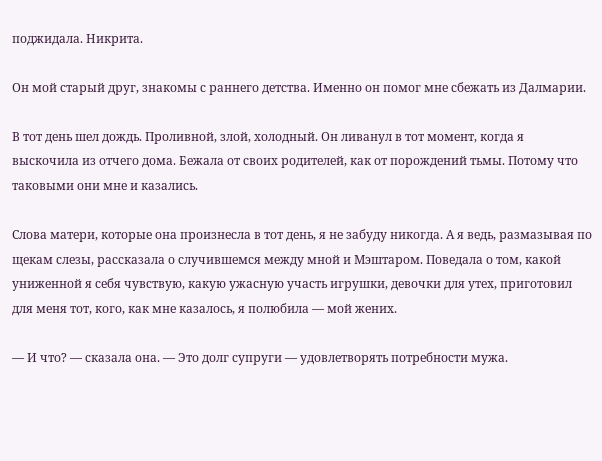поджидала. Никрита.

Он мой старый друг, знакомы с раннего детства. Именно он помог мне сбежать из Далмарии.

В тот день шел дождь. Проливной, злой, холодный. Он ливанул в тот момент, когда я выскочила из отчего дома. Бежала от своих родителей, как от порождений тьмы. Потому что таковыми они мне и казались.

Слова матери, которые она произнесла в тот день, я не забуду никогда. А я ведь, размазывая по щекам слезы, рассказала о случившемся между мной и Мэштаром. Поведала о том, какой униженной я себя чувствую, какую ужасную участь игрушки, девочки для утех, приготовил для меня тот, кого, как мне казалось, я полюбила — мой жених.

— И что? — сказала она. — Это долг супруги — удовлетворять потребности мужа.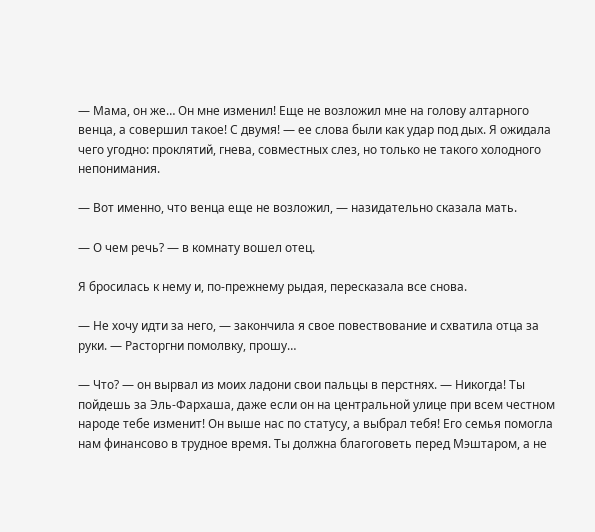— Мама, он же… Он мне изменил! Еще не возложил мне на голову алтарного венца, а совершил такое! С двумя! — ее слова были как удар под дых. Я ожидала чего угодно: проклятий, гнева, совместных слез, но только не такого холодного непонимания.

— Вот именно, что венца еще не возложил, — назидательно сказала мать.

— О чем речь? — в комнату вошел отец.

Я бросилась к нему и, по-прежнему рыдая, пересказала все снова.

— Не хочу идти за него, — закончила я свое повествование и схватила отца за руки. — Расторгни помолвку, прошу…

— Что? — он вырвал из моих ладони свои пальцы в перстнях. — Никогда! Ты пойдешь за Эль-Фархаша, даже если он на центральной улице при всем честном народе тебе изменит! Он выше нас по статусу, а выбрал тебя! Его семья помогла нам финансово в трудное время. Ты должна благоговеть перед Мэштаром, а не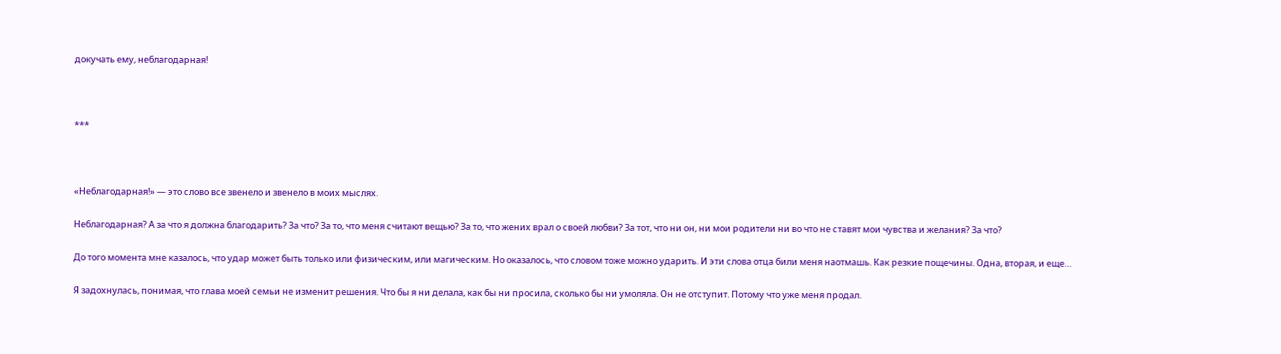докучать ему, неблагодарная!



***



«Неблагодарная!» — это слово все звенело и звенело в моих мыслях.

Неблагодарная? А за что я должна благодарить? За что? За то, что меня считают вещью? За то, что жених врал о своей любви? За тот, что ни он, ни мои родители ни во что не ставят мои чувства и желания? За что?

До того момента мне казалось, что удар может быть только или физическим, или магическим. Но оказалось, что словом тоже можно ударить. И эти слова отца били меня наотмашь. Как резкие пощечины. Одна, вторая, и еще…

Я задохнулась, понимая, что глава моей семьи не изменит решения. Что бы я ни делала, как бы ни просила, сколько бы ни умоляла. Он не отступит. Потому что уже меня продал.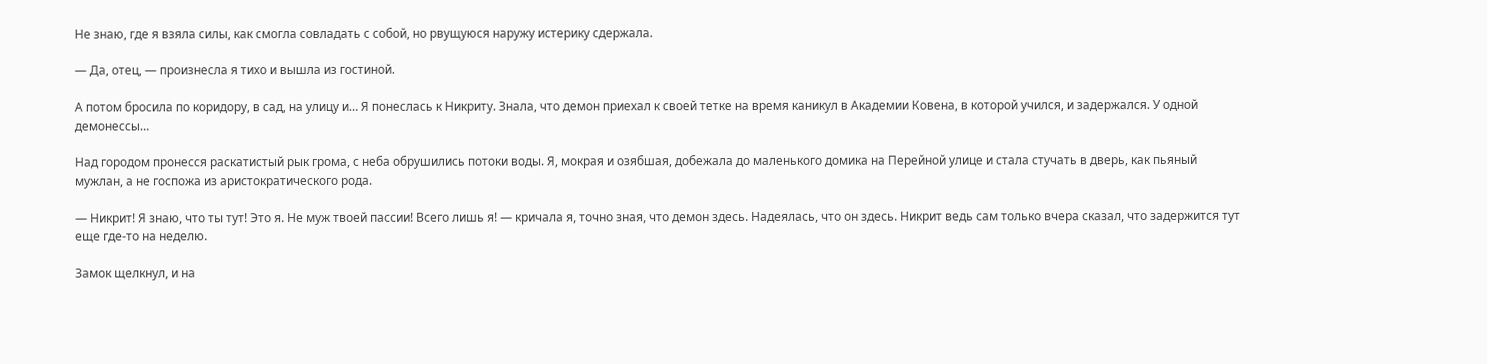Не знаю, где я взяла силы, как смогла совладать с собой, но рвущуюся наружу истерику сдержала.

— Да, отец, — произнесла я тихо и вышла из гостиной.

А потом бросила по коридору, в сад, на улицу и… Я понеслась к Никриту. Знала, что демон приехал к своей тетке на время каникул в Академии Ковена, в которой учился, и задержался. У одной демонессы…

Над городом пронесся раскатистый рык грома, с неба обрушились потоки воды. Я, мокрая и озябшая, добежала до маленького домика на Перейной улице и стала стучать в дверь, как пьяный мужлан, а не госпожа из аристократического рода.

— Никрит! Я знаю, что ты тут! Это я. Не муж твоей пассии! Всего лишь я! — кричала я, точно зная, что демон здесь. Надеялась, что он здесь. Никрит ведь сам только вчера сказал, что задержится тут еще где-то на неделю.

Замок щелкнул, и на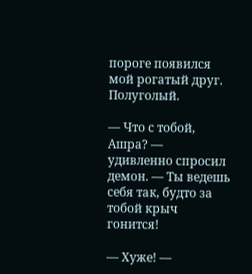пороге появился мой рогатый друг. Полуголый.

— Что с тобой, Ашра? — удивленно спросил демон. — Ты ведешь себя так, будто за тобой крыч гонится!

— Хуже! —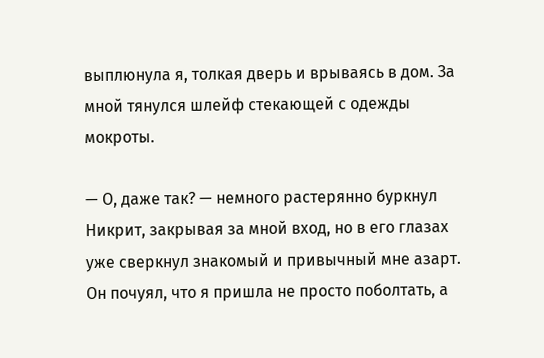выплюнула я, толкая дверь и врываясь в дом. За мной тянулся шлейф стекающей с одежды мокроты.

— О, даже так? — немного растерянно буркнул Никрит, закрывая за мной вход, но в его глазах уже сверкнул знакомый и привычный мне азарт. Он почуял, что я пришла не просто поболтать, а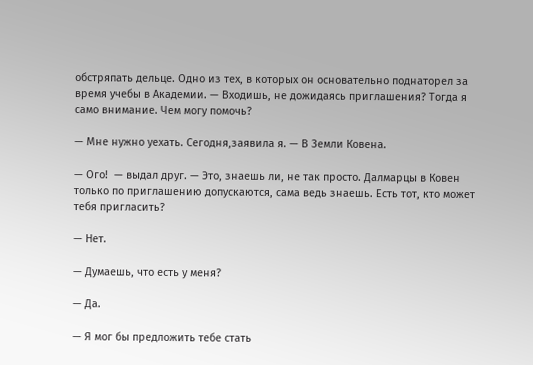обстряпать дельце. Одно из тех, в которых он основательно поднаторел за время учебы в Академии. — Входишь, не дожидаясь приглашения? Тогда я само внимание. Чем могу помочь?

— Мне нужно уехать. Сегодня,заявила я. — В Земли Ковена.

— Ого!  — выдал друг. — Это, знаешь ли, не так просто. Далмарцы в Ковен только по приглашению допускаются, сама ведь знаешь. Есть тот, кто может тебя пригласить?

— Нет.

— Думаешь, что есть у меня?

— Да.

— Я мог бы предложить тебе стать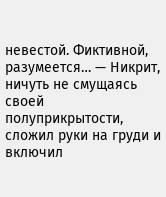невестой. Фиктивной, разумеется… — Никрит, ничуть не смущаясь своей полуприкрытости, сложил руки на груди и включил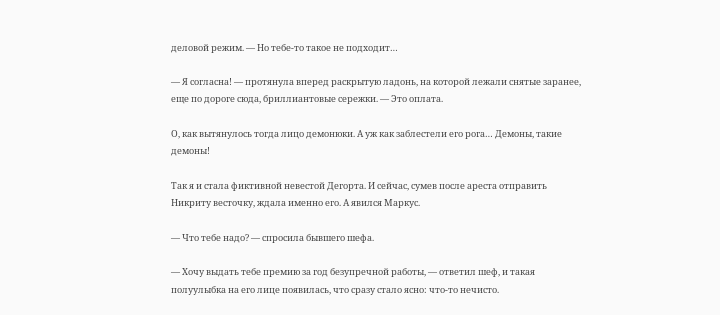деловой режим. — Но тебе-то такое не подходит…

— Я согласна! — протянула вперед раскрытую ладонь, на которой лежали снятые заранее, еще по дороге сюда, бриллиантовые сережки. — Это оплата.

О, как вытянулось тогда лицо демонюки. А уж как заблестели его рога… Демоны, такие демоны!

Так я и стала фиктивной невестой Дегорта. И сейчас, сумев после ареста отправить Никриту весточку, ждала именно его. А явился Маркус.

— Что тебе надо? — спросила бывшего шефа.

— Хочу выдать тебе премию за год безупречной работы, — ответил шеф, и такая полуулыбка на его лице появилась, что сразу стало ясно: что-то нечисто.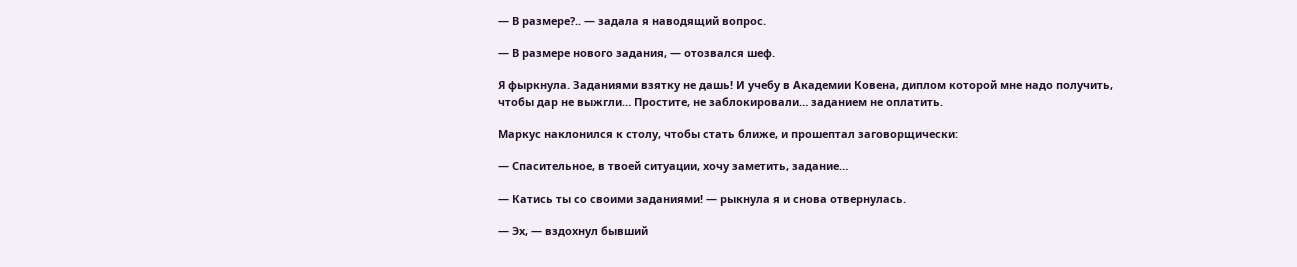— В размере?.. — задала я наводящий вопрос.

— В размере нового задания, — отозвался шеф.

Я фыркнула. Заданиями взятку не дашь! И учебу в Академии Ковена, диплом которой мне надо получить, чтобы дар не выжгли… Простите, не заблокировали… заданием не оплатить.

Маркус наклонился к столу, чтобы стать ближе, и прошептал заговорщически:

— Спасительное, в твоей ситуации, хочу заметить, задание…

— Катись ты со своими заданиями! — рыкнула я и снова отвернулась.

— Эх, — вздохнул бывший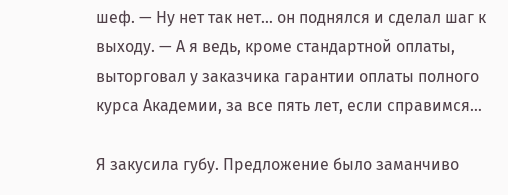шеф. — Ну нет так нет… он поднялся и сделал шаг к выходу. — А я ведь, кроме стандартной оплаты, выторговал у заказчика гарантии оплаты полного курса Академии, за все пять лет, если справимся…

Я закусила губу. Предложение было заманчиво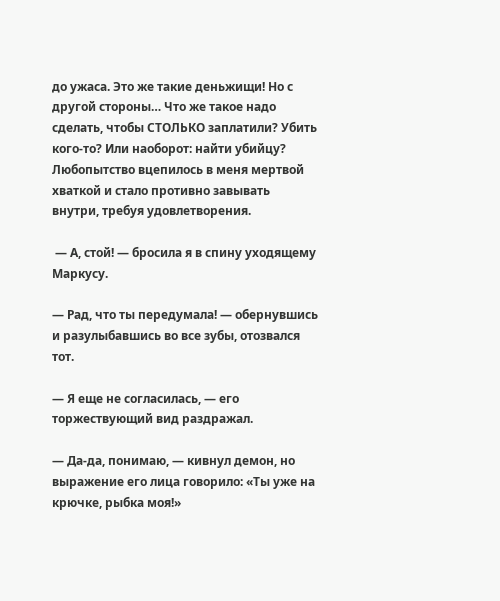до ужаса. Это же такие деньжищи! Но с другой стороны… Что же такое надо сделать, чтобы СТОЛЬКО заплатили? Убить кого-то? Или наоборот: найти убийцу? Любопытство вцепилось в меня мертвой хваткой и стало противно завывать внутри, требуя удовлетворения.

 — А, стой! — бросила я в спину уходящему Маркусу.

— Рад, что ты передумала! — обернувшись и разулыбавшись во все зубы, отозвался тот.

— Я еще не согласилась, — его торжествующий вид раздражал.

— Да-да, понимаю, — кивнул демон, но выражение его лица говорило: «Ты уже на крючке, рыбка моя!»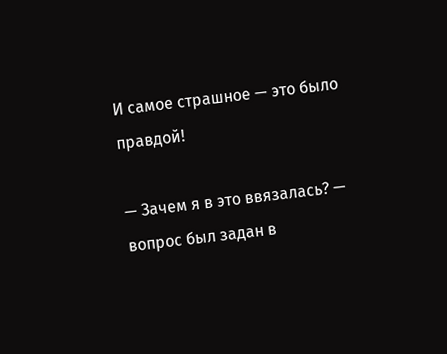И самое страшное — это было правдой!

— Зачем я в это ввязалась? — вопрос был задан в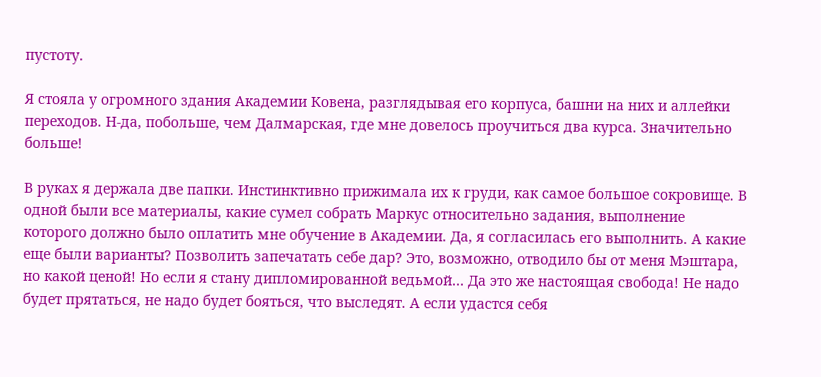пустоту.

Я стояла у огромного здания Академии Ковена, разглядывая его корпуса, башни на них и аллейки переходов. Н-да, побольше, чем Далмарская, где мне довелось проучиться два курса. Значительно больше!

В руках я держала две папки. Инстинктивно прижимала их к груди, как самое большое сокровище. В одной были все материалы, какие сумел собрать Маркус относительно задания, выполнение которого должно было оплатить мне обучение в Академии. Да, я согласилась его выполнить. А какие еще были варианты? Позволить запечатать себе дар? Это, возможно, отводило бы от меня Мэштара, но какой ценой! Но если я стану дипломированной ведьмой… Да это же настоящая свобода! Не надо будет прятаться, не надо будет бояться, что выследят. А если удастся себя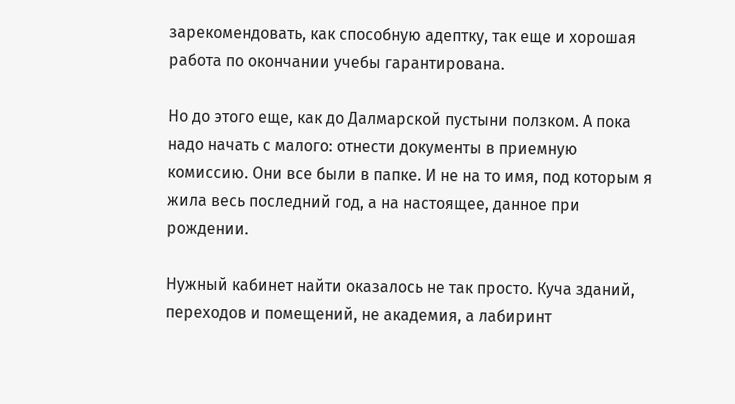зарекомендовать, как способную адептку, так еще и хорошая работа по окончании учебы гарантирована.

Но до этого еще, как до Далмарской пустыни ползком. А пока надо начать с малого: отнести документы в приемную комиссию. Они все были в папке. И не на то имя, под которым я жила весь последний год, а на настоящее, данное при рождении.

Нужный кабинет найти оказалось не так просто. Куча зданий, переходов и помещений, не академия, а лабиринт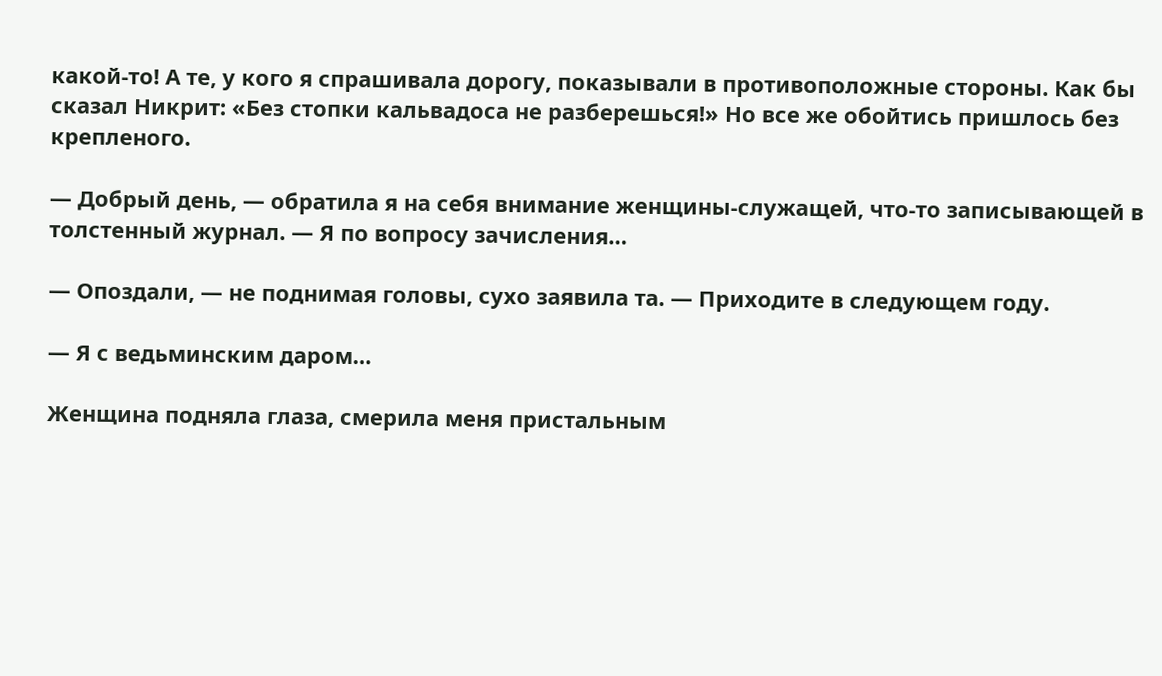какой-то! А те, у кого я спрашивала дорогу, показывали в противоположные стороны. Как бы сказал Никрит: «Без стопки кальвадоса не разберешься!» Но все же обойтись пришлось без крепленого.

— Добрый день, — обратила я на себя внимание женщины-служащей, что-то записывающей в толстенный журнал. — Я по вопросу зачисления…

— Опоздали, — не поднимая головы, сухо заявила та. — Приходите в следующем году.

— Я с ведьминским даром…

Женщина подняла глаза, смерила меня пристальным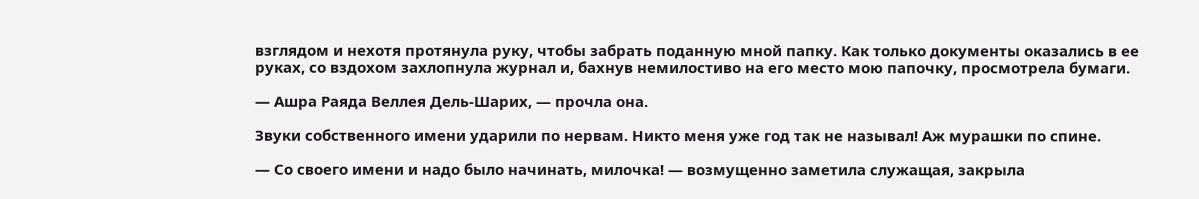взглядом и нехотя протянула руку, чтобы забрать поданную мной папку. Как только документы оказались в ее руках, со вздохом захлопнула журнал и, бахнув немилостиво на его место мою папочку, просмотрела бумаги.

— Ашра Раяда Веллея Дель-Шарих, — прочла она.

Звуки собственного имени ударили по нервам. Никто меня уже год так не называл! Аж мурашки по спине.

— Со своего имени и надо было начинать, милочка! — возмущенно заметила служащая, закрыла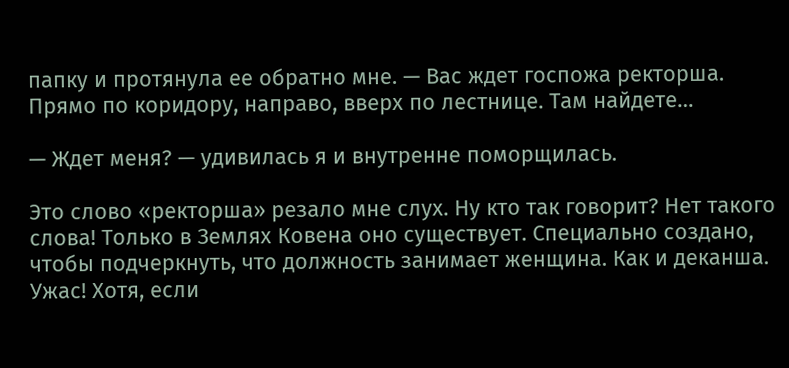папку и протянула ее обратно мне. — Вас ждет госпожа ректорша. Прямо по коридору, направо, вверх по лестнице. Там найдете…

— Ждет меня? — удивилась я и внутренне поморщилась.

Это слово «ректорша» резало мне слух. Ну кто так говорит? Нет такого слова! Только в Землях Ковена оно существует. Специально создано, чтобы подчеркнуть, что должность занимает женщина. Как и деканша. Ужас! Хотя, если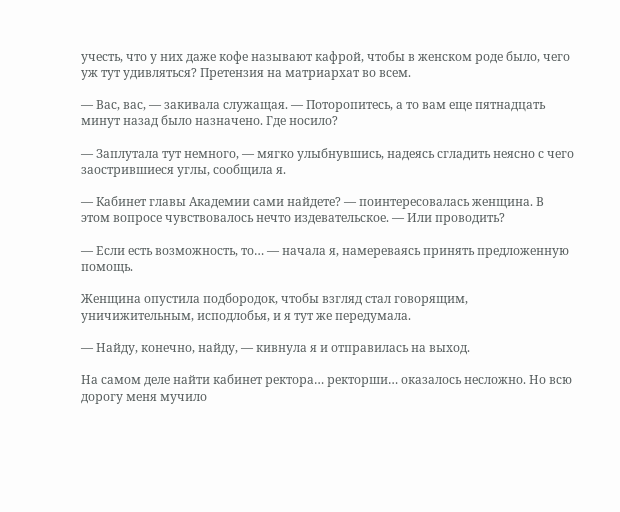учесть, что у них даже кофе называют кафрой, чтобы в женском роде было, чего уж тут удивляться? Претензия на матриархат во всем.

— Вас, вас, — закивала служащая. — Поторопитесь, а то вам еще пятнадцать минут назад было назначено. Где носило?

— Заплутала тут немного, — мягко улыбнувшись, надеясь сгладить неясно с чего заострившиеся углы, сообщила я.

— Кабинет главы Академии сами найдете? — поинтересовалась женщина. В этом вопросе чувствовалось нечто издевательское. — Или проводить?

— Если есть возможность, то… — начала я, намереваясь принять предложенную помощь.

Женщина опустила подбородок, чтобы взгляд стал говорящим, уничижительным, исподлобья, и я тут же передумала.

— Найду, конечно, найду, — кивнула я и отправилась на выход.

На самом деле найти кабинет ректора… ректорши… оказалось несложно. Но всю дорогу меня мучило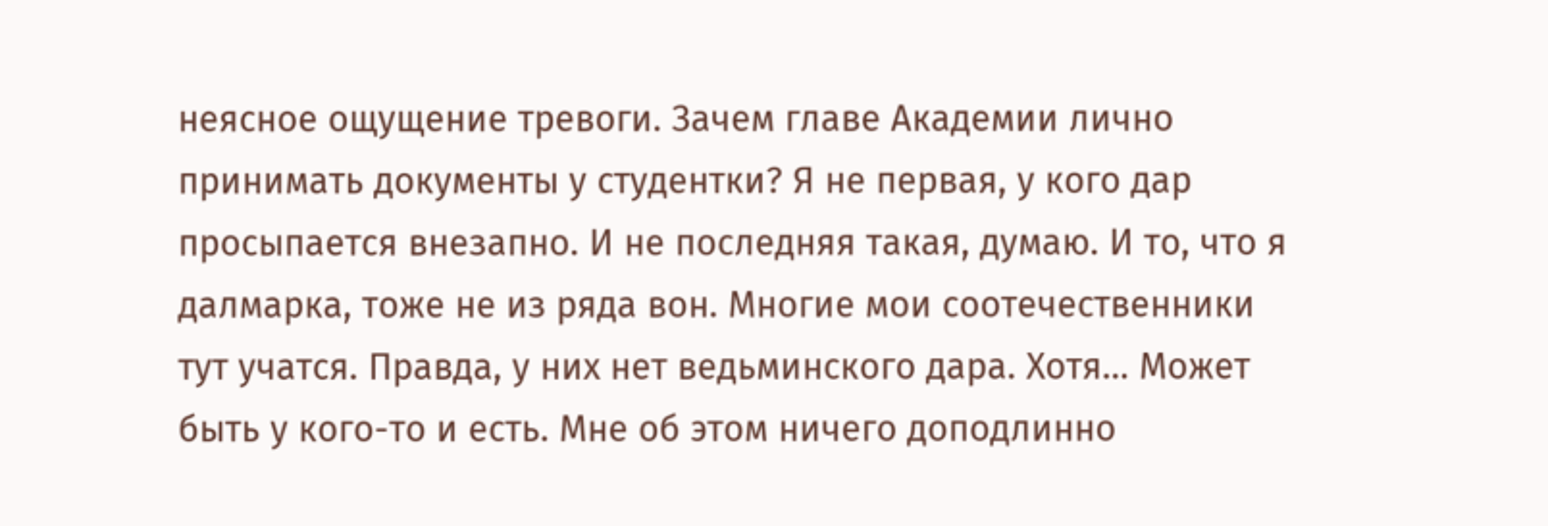неясное ощущение тревоги. Зачем главе Академии лично принимать документы у студентки? Я не первая, у кого дар просыпается внезапно. И не последняя такая, думаю. И то, что я далмарка, тоже не из ряда вон. Многие мои соотечественники тут учатся. Правда, у них нет ведьминского дара. Хотя… Может быть у кого-то и есть. Мне об этом ничего доподлинно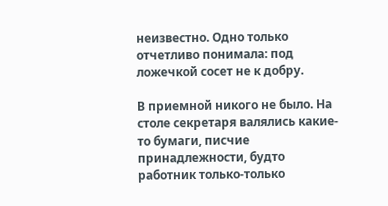неизвестно. Одно только отчетливо понимала: под ложечкой сосет не к добру.

В приемной никого не было. На столе секретаря валялись какие-то бумаги, писчие принадлежности, будто работник только-только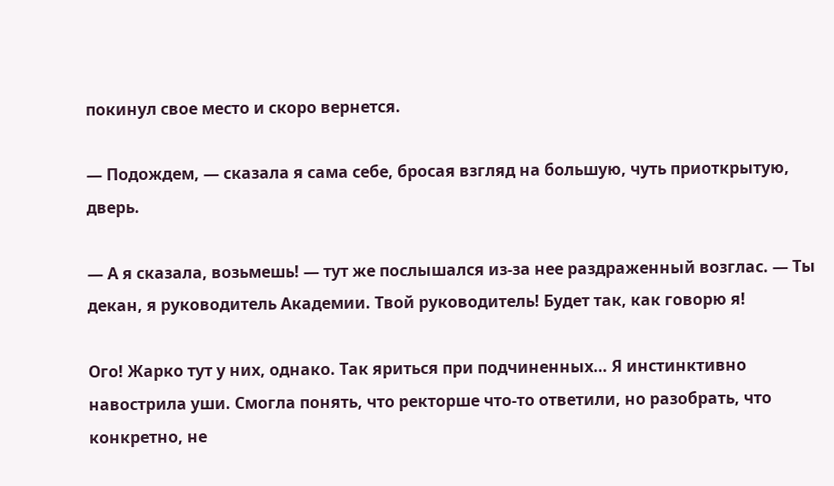покинул свое место и скоро вернется.

— Подождем, — сказала я сама себе, бросая взгляд на большую, чуть приоткрытую, дверь.

— А я сказала, возьмешь! — тут же послышался из-за нее раздраженный возглас. — Ты декан, я руководитель Академии. Твой руководитель! Будет так, как говорю я!

Ого! Жарко тут у них, однако. Так яриться при подчиненных… Я инстинктивно навострила уши. Смогла понять, что ректорше что-то ответили, но разобрать, что конкретно, не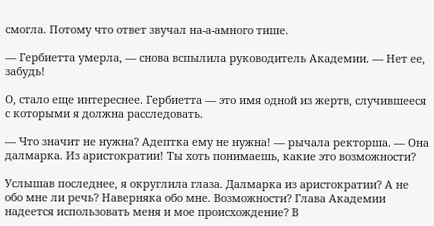смогла. Потому что ответ звучал на-а-амного тише.

— Гербиетта умерла, — снова вспылила руководитель Академии. — Нет ее, забудь!

О, стало еще интереснее. Гербиетта — это имя одной из жертв, случившееся с которыми я должна расследовать.

— Что значит не нужна? Адептка ему не нужна! — рычала ректорша. — Она далмарка. Из аристократии! Ты хоть понимаешь, какие это возможности?

Услышав последнее, я округлила глаза. Далмарка из аристократии? А не обо мне ли речь? Наверняка обо мне. Возможности? Глава Академии надеется использовать меня и мое происхождение? В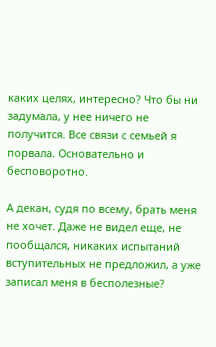каких целях, интересно? Что бы ни задумала, у нее ничего не получится. Все связи с семьей я порвала. Основательно и бесповоротно.

А декан, судя по всему, брать меня не хочет. Даже не видел еще, не пообщался, никаких испытаний вступительных не предложил, а уже записал меня в бесполезные?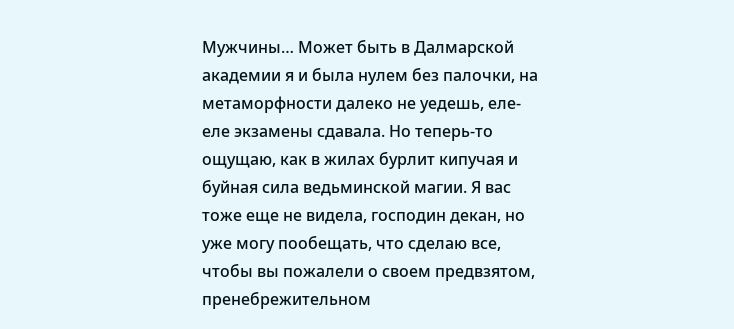Мужчины… Может быть в Далмарской академии я и была нулем без палочки, на метаморфности далеко не уедешь, еле-еле экзамены сдавала. Но теперь-то ощущаю, как в жилах бурлит кипучая и буйная сила ведьминской магии. Я вас тоже еще не видела, господин декан, но уже могу пообещать, что сделаю все, чтобы вы пожалели о своем предвзятом, пренебрежительном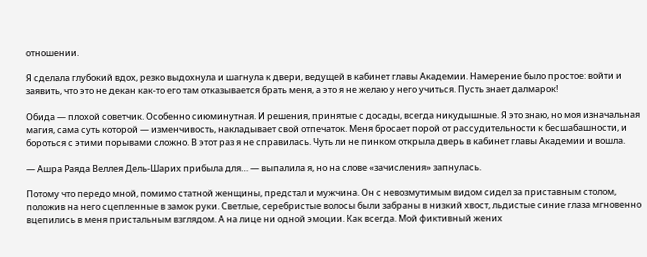отношении.

Я сделала глубокий вдох, резко выдохнула и шагнула к двери, ведущей в кабинет главы Академии. Намерение было простое: войти и заявить, что это не декан как-то его там отказывается брать меня, а это я не желаю у него учиться. Пусть знает далмарок!

Обида — плохой советчик. Особенно сиюминутная. И решения, принятые с досады, всегда никудышные. Я это знаю, но моя изначальная магия, сама суть которой — изменчивость, накладывает свой отпечаток. Меня бросает порой от рассудительности к бесшабашности, и бороться с этими порывами сложно. В этот раз я не справилась. Чуть ли не пинком открыла дверь в кабинет главы Академии и вошла.

— Ашра Раяда Веллея Дель-Шарих прибыла для… — выпалила я, но на слове «зачисления» запнулась.

Потому что передо мной, помимо статной женщины, предстал и мужчина. Он с невозмутимым видом сидел за приставным столом, положив на него сцепленные в замок руки. Светлые, серебристые волосы были забраны в низкий хвост, льдистые синие глаза мгновенно вцепились в меня пристальным взглядом. А на лице ни одной эмоции. Как всегда. Мой фиктивный жених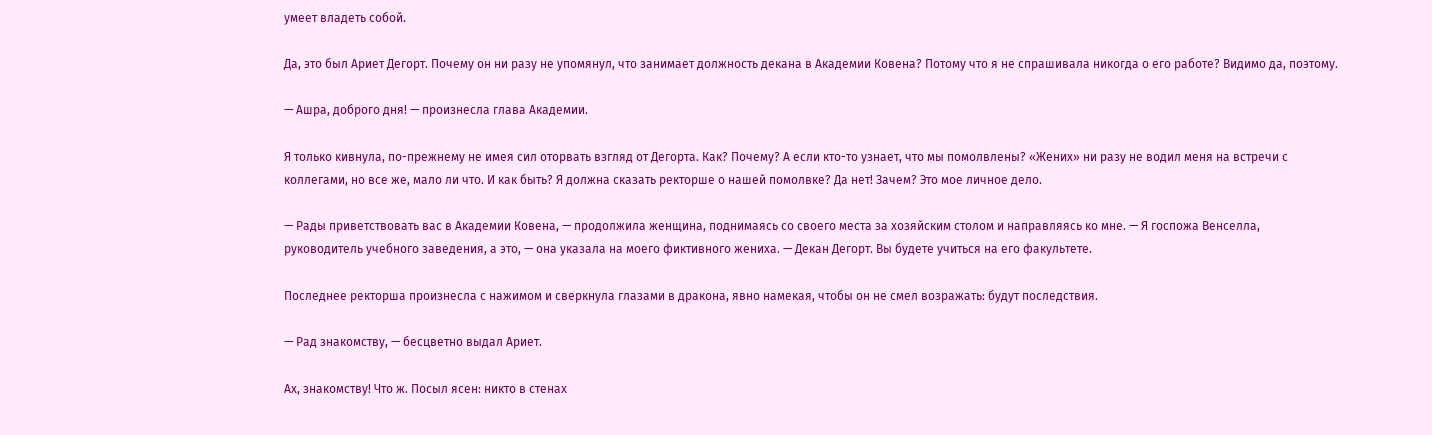умеет владеть собой.

Да, это был Ариет Дегорт. Почему он ни разу не упомянул, что занимает должность декана в Академии Ковена? Потому что я не спрашивала никогда о его работе? Видимо да, поэтому.

— Ашра, доброго дня! — произнесла глава Академии.

Я только кивнула, по-прежнему не имея сил оторвать взгляд от Дегорта. Как? Почему? А если кто-то узнает, что мы помолвлены? «Жених» ни разу не водил меня на встречи с коллегами, но все же, мало ли что. И как быть? Я должна сказать ректорше о нашей помолвке? Да нет! Зачем? Это мое личное дело.

— Рады приветствовать вас в Академии Ковена, — продолжила женщина, поднимаясь со своего места за хозяйским столом и направляясь ко мне. — Я госпожа Венселла, руководитель учебного заведения, а это, — она указала на моего фиктивного жениха. — Декан Дегорт. Вы будете учиться на его факультете.

Последнее ректорша произнесла с нажимом и сверкнула глазами в дракона, явно намекая, чтобы он не смел возражать: будут последствия.

— Рад знакомству, — бесцветно выдал Ариет.

Ах, знакомству! Что ж. Посыл ясен: никто в стенах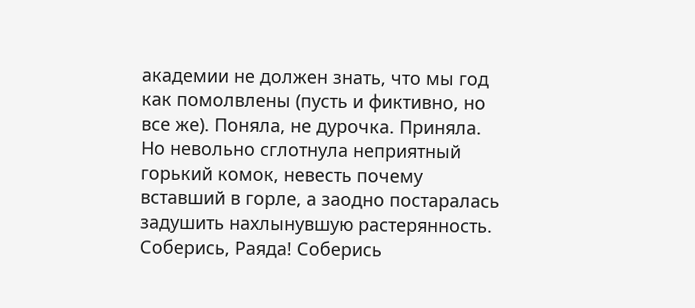академии не должен знать, что мы год как помолвлены (пусть и фиктивно, но все же). Поняла, не дурочка. Приняла. Но невольно сглотнула неприятный горький комок, невесть почему вставший в горле, а заодно постаралась задушить нахлынувшую растерянность. Соберись, Раяда! Соберись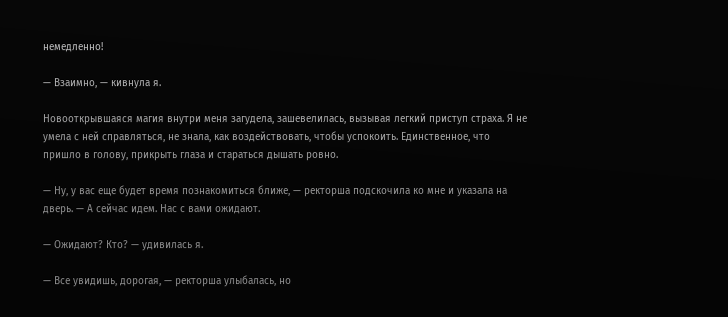немедленно!

— Взаимно, — кивнула я.

Новооткрывшаяся магия внутри меня загудела, зашевелилась, вызывая легкий приступ страха. Я не умела с ней справляться, не знала, как воздействовать, чтобы успокоить. Единственное, что пришло в голову, прикрыть глаза и стараться дышать ровно.

— Ну, у вас еще будет время познакомиться ближе, — ректорша подскочила ко мне и указала на дверь. — А сейчас идем. Нас с вами ожидают.

— Ожидают? Кто? — удивилась я.

— Все увидишь, дорогая, — ректорша улыбалась, но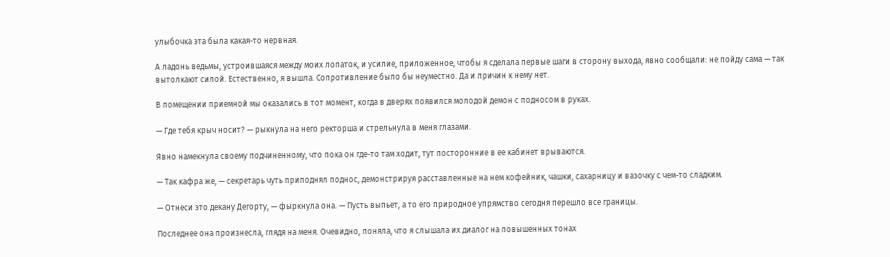улыбочка эта была какая-то нервная.

А ладонь ведьмы, устроившаяся между моих лопаток, и усилие, приложенное, чтобы я сделала первые шаги в сторону выхода, явно сообщали: не пойду сама — так вытолкают силой. Естественно, я вышла. Сопротивление было бы неуместно. Да и причин к нему нет.

В помещении приемной мы оказались в тот момент, когда в дверях появился молодой демон с подносом в руках.

— Где тебя крыч носит? — рыкнула на него ректорша и стрельнула в меня глазами.

Явно намекнула своему подчиненному, что пока он где-то там ходит, тут посторонние в ее кабинет врываются.

— Так кафра же, — секретарь чуть приподнял поднос, демонстрируя расставленные на нем кофейник, чашки, сахарницу и вазочку с чем-то сладким.

— Отнеси это декану Дегорту, — фыркнула она. — Пусть выпьет, а то его природное упрямство сегодня перешло все границы.

Последнее она произнесла, глядя на меня. Очевидно, поняла, что я слышала их диалог на повышенных тонах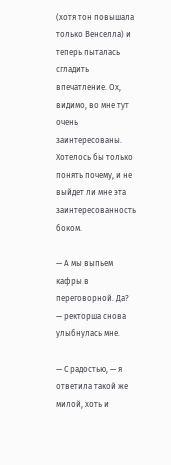(хотя тон повышала только Венселла) и теперь пыталась сгладить впечатление. Ох, видимо, во мне тут очень заинтересованы. Хотелось бы только понять почему, и не выйдет ли мне эта заинтересованность боком.

— А мы выпьем кафры в переговорной. Да? — ректорша снова улыбнулась мне.

— С радостью, — я ответила такой же милой, хоть и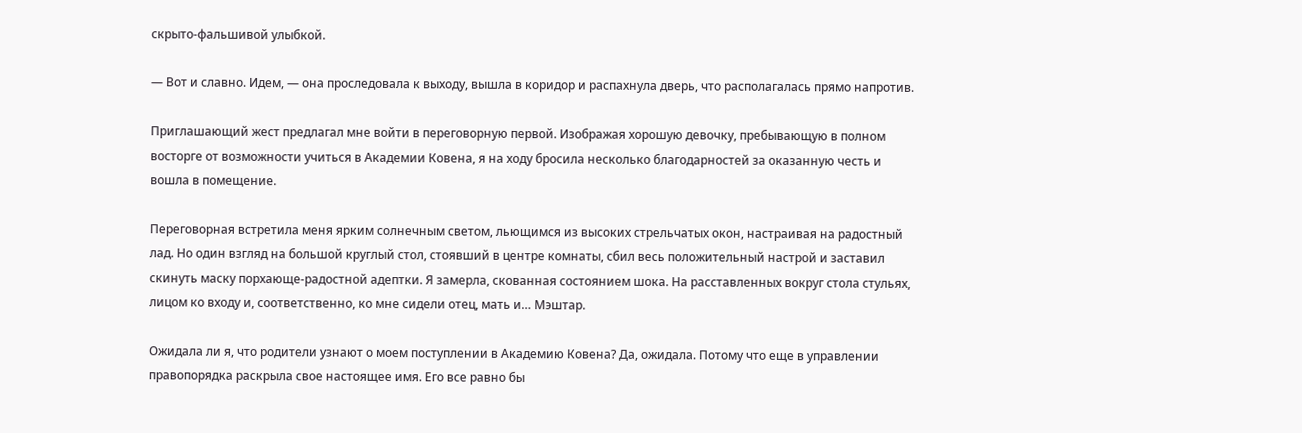скрыто-фальшивой улыбкой.

— Вот и славно. Идем, — она проследовала к выходу, вышла в коридор и распахнула дверь, что располагалась прямо напротив.

Приглашающий жест предлагал мне войти в переговорную первой. Изображая хорошую девочку, пребывающую в полном восторге от возможности учиться в Академии Ковена, я на ходу бросила несколько благодарностей за оказанную честь и вошла в помещение.

Переговорная встретила меня ярким солнечным светом, льющимся из высоких стрельчатых окон, настраивая на радостный лад. Но один взгляд на большой круглый стол, стоявший в центре комнаты, сбил весь положительный настрой и заставил скинуть маску порхающе-радостной адептки. Я замерла, скованная состоянием шока. На расставленных вокруг стола стульях, лицом ко входу и, соответственно, ко мне сидели отец, мать и… Мэштар.

Ожидала ли я, что родители узнают о моем поступлении в Академию Ковена? Да, ожидала. Потому что еще в управлении правопорядка раскрыла свое настоящее имя. Его все равно бы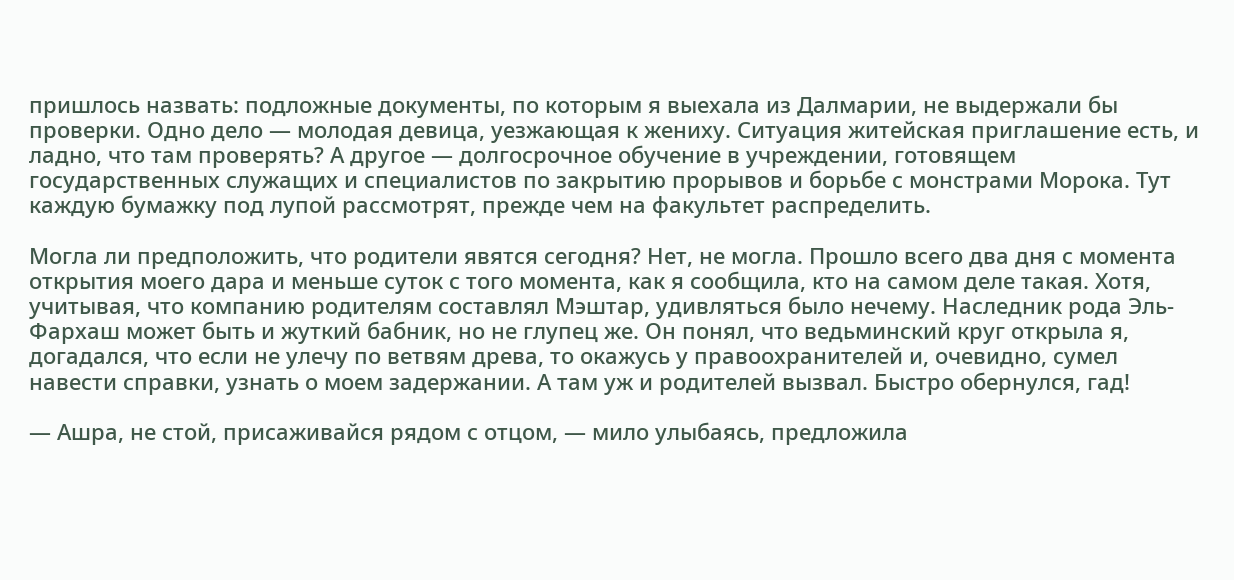пришлось назвать: подложные документы, по которым я выехала из Далмарии, не выдержали бы проверки. Одно дело — молодая девица, уезжающая к жениху. Ситуация житейская приглашение есть, и ладно, что там проверять? А другое — долгосрочное обучение в учреждении, готовящем государственных служащих и специалистов по закрытию прорывов и борьбе с монстрами Морока. Тут каждую бумажку под лупой рассмотрят, прежде чем на факультет распределить.

Могла ли предположить, что родители явятся сегодня? Нет, не могла. Прошло всего два дня с момента открытия моего дара и меньше суток с того момента, как я сообщила, кто на самом деле такая. Хотя, учитывая, что компанию родителям составлял Мэштар, удивляться было нечему. Наследник рода Эль-Фархаш может быть и жуткий бабник, но не глупец же. Он понял, что ведьминский круг открыла я, догадался, что если не улечу по ветвям древа, то окажусь у правоохранителей и, очевидно, сумел навести справки, узнать о моем задержании. А там уж и родителей вызвал. Быстро обернулся, гад!

— Ашра, не стой, присаживайся рядом с отцом, — мило улыбаясь, предложила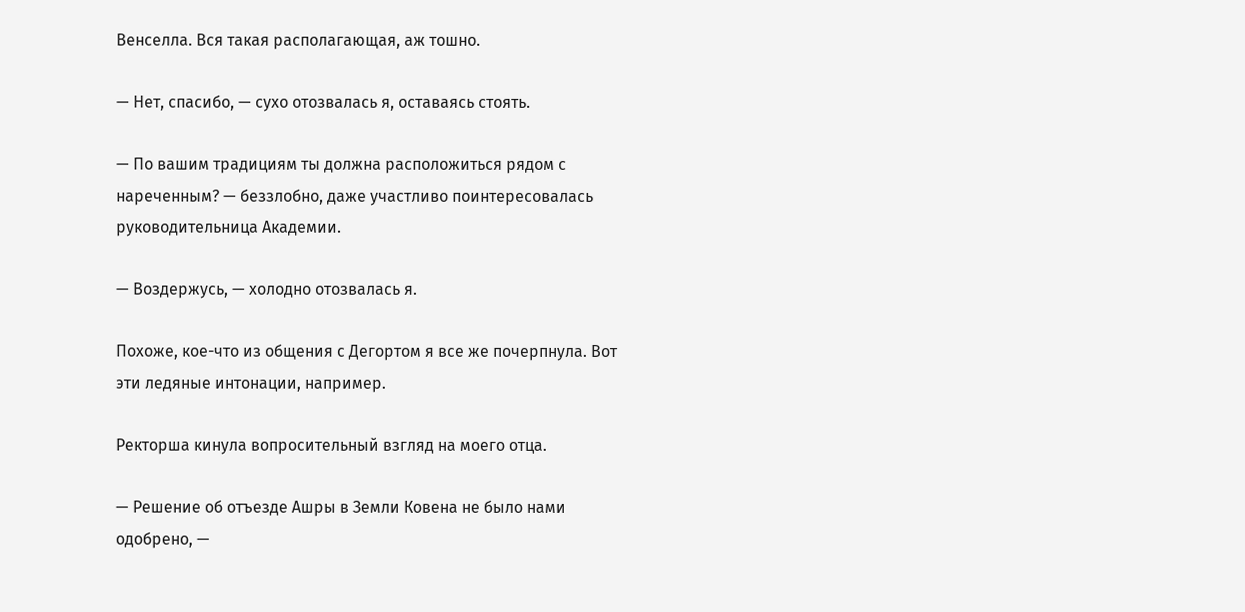Венселла. Вся такая располагающая, аж тошно.

— Нет, спасибо, — сухо отозвалась я, оставаясь стоять.

— По вашим традициям ты должна расположиться рядом с нареченным? — беззлобно, даже участливо поинтересовалась руководительница Академии.

— Воздержусь, — холодно отозвалась я.

Похоже, кое-что из общения с Дегортом я все же почерпнула. Вот эти ледяные интонации, например.

Ректорша кинула вопросительный взгляд на моего отца.

— Решение об отъезде Ашры в Земли Ковена не было нами одобрено, —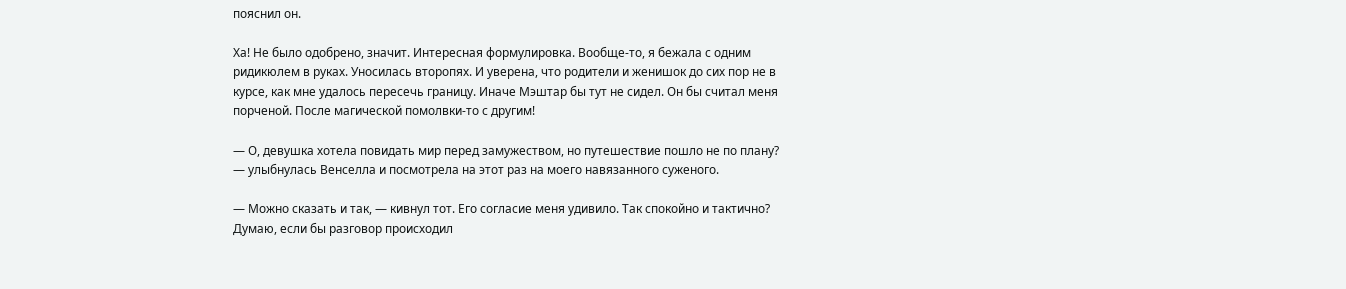пояснил он.

Ха! Не было одобрено, значит. Интересная формулировка. Вообще-то, я бежала с одним ридикюлем в руках. Уносилась второпях. И уверена, что родители и женишок до сих пор не в курсе, как мне удалось пересечь границу. Иначе Мэштар бы тут не сидел. Он бы считал меня порченой. После магической помолвки-то с другим!

— О, девушка хотела повидать мир перед замужеством, но путешествие пошло не по плану? — улыбнулась Венселла и посмотрела на этот раз на моего навязанного суженого.

— Можно сказать и так, — кивнул тот. Его согласие меня удивило. Так спокойно и тактично? Думаю, если бы разговор происходил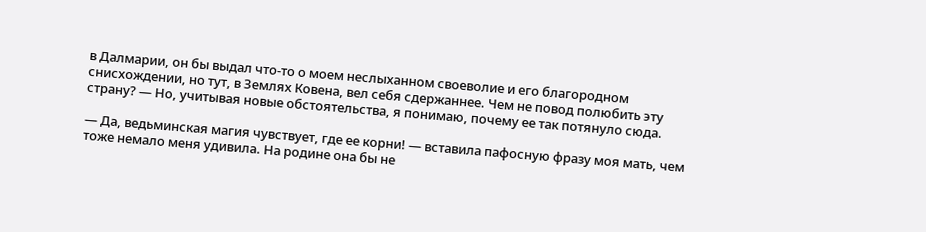в Далмарии, он бы выдал что-то о моем неслыханном своеволие и его благородном снисхождении, но тут, в Землях Ковена, вел себя сдержаннее. Чем не повод полюбить эту страну? — Но, учитывая новые обстоятельства, я понимаю, почему ее так потянуло сюда.

— Да, ведьминская магия чувствует, где ее корни! — вставила пафосную фразу моя мать, чем тоже немало меня удивила. На родине она бы не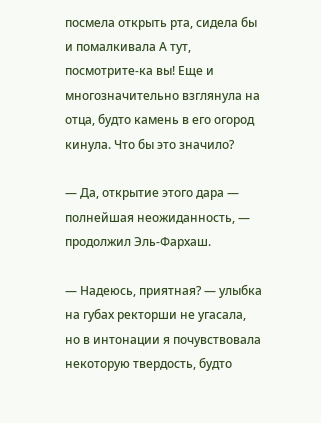посмела открыть рта, сидела бы и помалкивала А тут, посмотрите-ка вы! Еще и многозначительно взглянула на отца, будто камень в его огород кинула. Что бы это значило?

— Да, открытие этого дара — полнейшая неожиданность, — продолжил Эль-Фархаш.

— Надеюсь, приятная? — улыбка на губах ректорши не угасала, но в интонации я почувствовала некоторую твердость, будто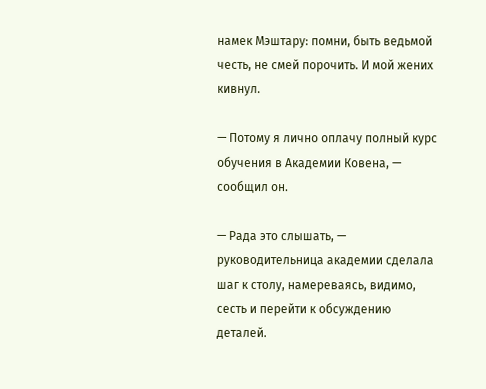намек Мэштару: помни, быть ведьмой честь, не смей порочить. И мой жених кивнул.

— Потому я лично оплачу полный курс обучения в Академии Ковена, — сообщил он.

— Рада это слышать, — руководительница академии сделала шаг к столу, намереваясь, видимо, сесть и перейти к обсуждению деталей.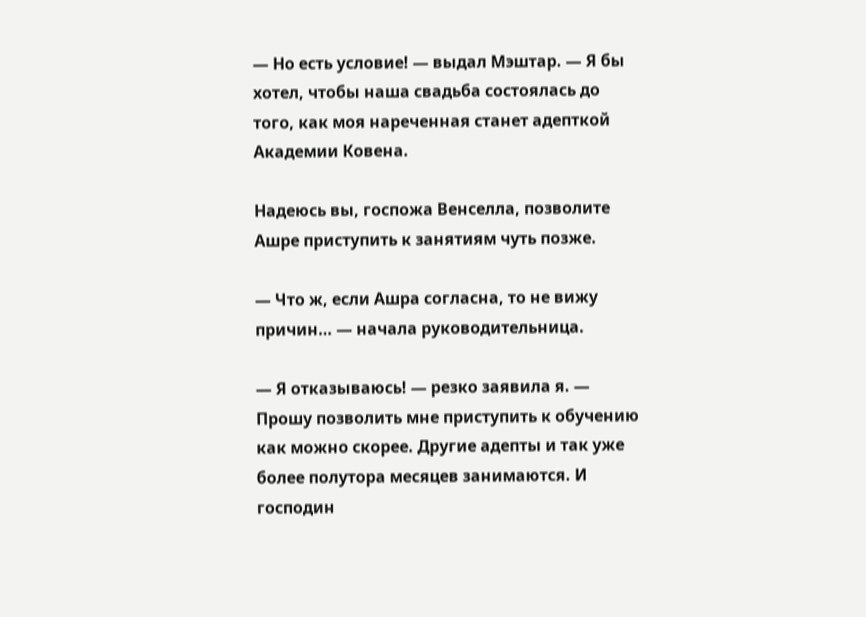— Но есть условие! — выдал Мэштар. — Я бы хотел, чтобы наша свадьба состоялась до того, как моя нареченная станет адепткой Академии Ковена.

Надеюсь вы, госпожа Венселла, позволите Ашре приступить к занятиям чуть позже.

— Что ж, если Ашра согласна, то не вижу причин… — начала руководительница.

— Я отказываюсь! — резко заявила я. — Прошу позволить мне приступить к обучению как можно скорее. Другие адепты и так уже более полутора месяцев занимаются. И господин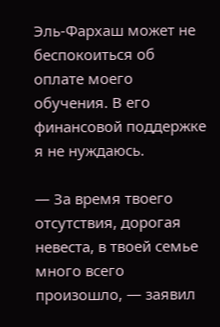Эль-Фархаш может не беспокоиться об оплате моего обучения. В его финансовой поддержке я не нуждаюсь.

— За время твоего отсутствия, дорогая невеста, в твоей семье много всего произошло, — заявил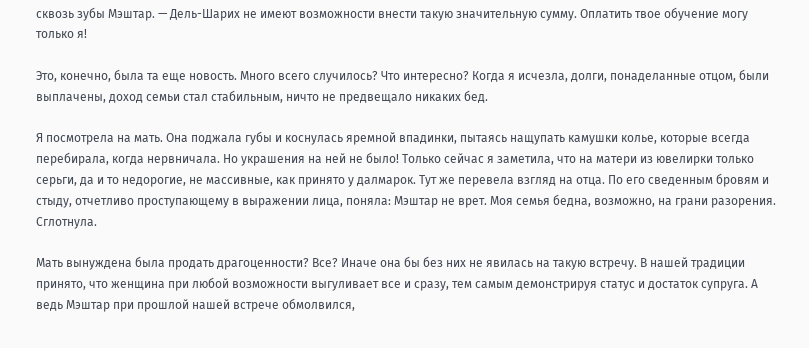сквозь зубы Мэштар. — Дель-Шарих не имеют возможности внести такую значительную сумму. Оплатить твое обучение могу только я!

Это, конечно, была та еще новость. Много всего случилось? Что интересно? Когда я исчезла, долги, понаделанные отцом, были выплачены, доход семьи стал стабильным, ничто не предвещало никаких бед.

Я посмотрела на мать. Она поджала губы и коснулась яремной впадинки, пытаясь нащупать камушки колье, которые всегда перебирала, когда нервничала. Но украшения на ней не было! Только сейчас я заметила, что на матери из ювелирки только серьги, да и то недорогие, не массивные, как принято у далмарок. Тут же перевела взгляд на отца. По его сведенным бровям и стыду, отчетливо проступающему в выражении лица, поняла: Мэштар не врет. Моя семья бедна, возможно, на грани разорения. Сглотнула.

Мать вынуждена была продать драгоценности? Все? Иначе она бы без них не явилась на такую встречу. В нашей традиции принято, что женщина при любой возможности выгуливает все и сразу, тем самым демонстрируя статус и достаток супруга. А ведь Мэштар при прошлой нашей встрече обмолвился,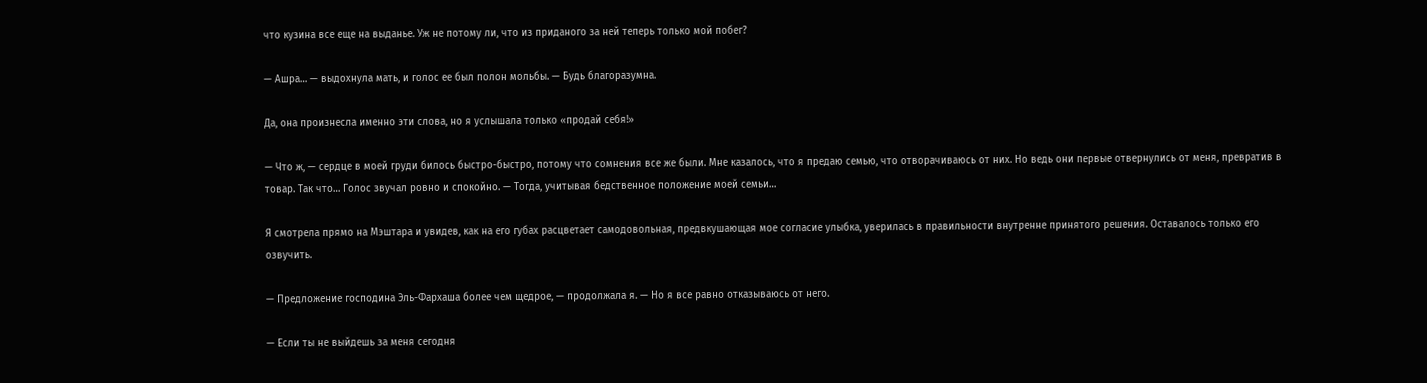что кузина все еще на выданье. Уж не потому ли, что из приданого за ней теперь только мой побег?

— Ашра… — выдохнула мать, и голос ее был полон мольбы. — Будь благоразумна.

Да, она произнесла именно эти слова, но я услышала только «продай себя!»

— Что ж, — сердце в моей груди билось быстро-быстро, потому что сомнения все же были. Мне казалось, что я предаю семью, что отворачиваюсь от них. Но ведь они первые отвернулись от меня, превратив в товар. Так что… Голос звучал ровно и спокойно. — Тогда, учитывая бедственное положение моей семьи…

Я смотрела прямо на Мэштара и увидев, как на его губах расцветает самодовольная, предвкушающая мое согласие улыбка, уверилась в правильности внутренне принятого решения. Оставалось только его озвучить.

— Предложение господина Эль-Фархаша более чем щедрое, — продолжала я. — Но я все равно отказываюсь от него.

— Если ты не выйдешь за меня сегодня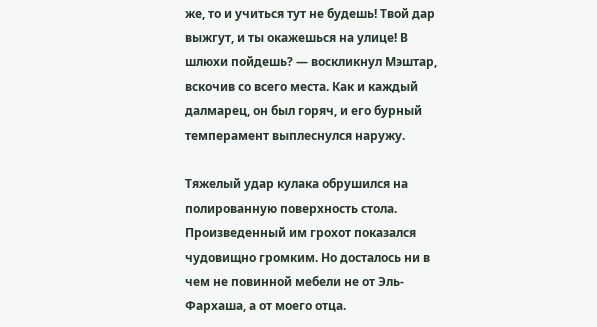же, то и учиться тут не будешь! Твой дар выжгут, и ты окажешься на улице! В шлюхи пойдешь? — воскликнул Мэштар, вскочив со всего места. Как и каждый далмарец, он был горяч, и его бурный темперамент выплеснулся наружу.

Тяжелый удар кулака обрушился на полированную поверхность стола. Произведенный им грохот показался чудовищно громким. Но досталось ни в чем не повинной мебели не от Эль-Фархаша, а от моего отца.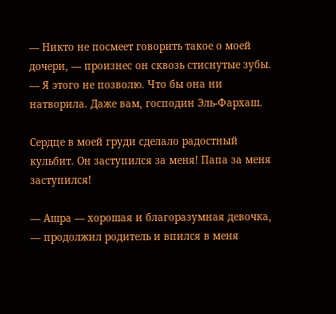— Никто не посмеет говорить такое о моей дочери, — произнес он сквозь стиснутые зубы. — Я этого не позволю. Что бы она ни натворила. Даже вам, господин Эль-Фархаш.

Сердце в моей груди сделало радостный кульбит. Он заступился за меня! Папа за меня заступился!

— Ашра — хорошая и благоразумная девочка, — продолжил родитель и впился в меня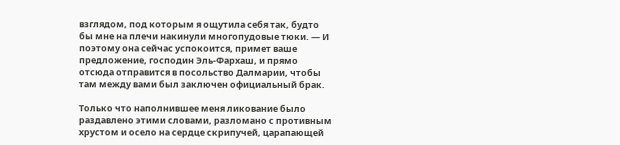взглядом, под которым я ощутила себя так, будто бы мне на плечи накинули многопудовые тюки. — И поэтому она сейчас успокоится, примет ваше предложение, господин Эль-Фархаш, и прямо отсюда отправится в посольство Далмарии, чтобы там между вами был заключен официальный брак.

Только что наполнившее меня ликование было раздавлено этими словами, разломано с противным хрустом и осело на сердце скрипучей, царапающей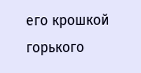его крошкой горького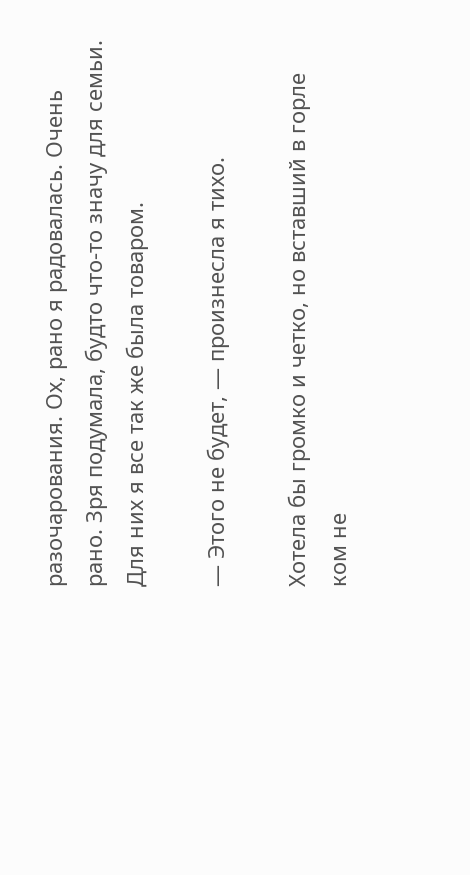разочарования. Ох, рано я радовалась. Очень рано. Зря подумала, будто что-то значу для семьи. Для них я все так же была товаром.

— Этого не будет, — произнесла я тихо.

Хотела бы громко и четко, но вставший в горле ком не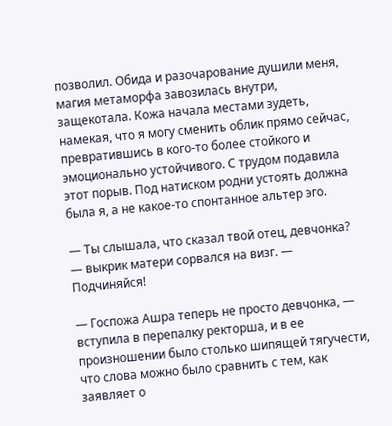позволил. Обида и разочарование душили меня, магия метаморфа завозилась внутри, защекотала. Кожа начала местами зудеть, намекая, что я могу сменить облик прямо сейчас, превратившись в кого-то более стойкого и эмоционально устойчивого. С трудом подавила этот порыв. Под натиском родни устоять должна была я, а не какое-то спонтанное альтер эго.

— Ты слышала, что сказал твой отец, девчонка? — выкрик матери сорвался на визг. — Подчиняйся!

— Госпожа Ашра теперь не просто девчонка, — вступила в перепалку ректорша, и в ее произношении было столько шипящей тягучести, что слова можно было сравнить с тем, как заявляет о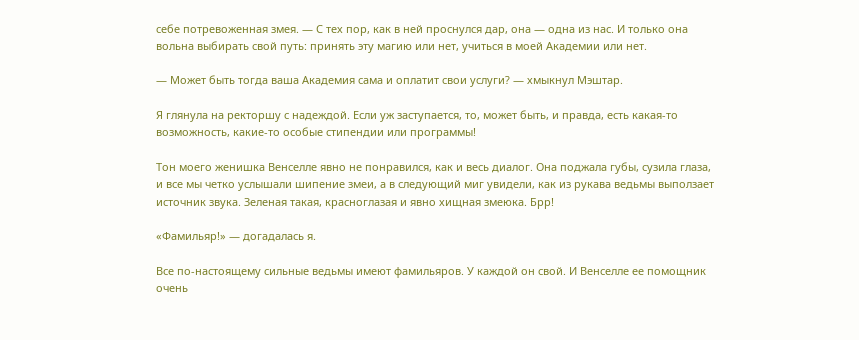себе потревоженная змея. — С тех пор, как в ней проснулся дар, она — одна из нас. И только она вольна выбирать свой путь: принять эту магию или нет, учиться в моей Академии или нет.

— Может быть тогда ваша Академия сама и оплатит свои услуги? — хмыкнул Мэштар.

Я глянула на ректоршу с надеждой. Если уж заступается, то, может быть, и правда, есть какая-то возможность, какие-то особые стипендии или программы!

Тон моего женишка Венселле явно не понравился, как и весь диалог. Она поджала губы, сузила глаза, и все мы четко услышали шипение змеи, а в следующий миг увидели, как из рукава ведьмы выползает источник звука. Зеленая такая, красноглазая и явно хищная змеюка. Брр!

«Фамильяр!» — догадалась я.

Все по-настоящему сильные ведьмы имеют фамильяров. У каждой он свой. И Венселле ее помощник очень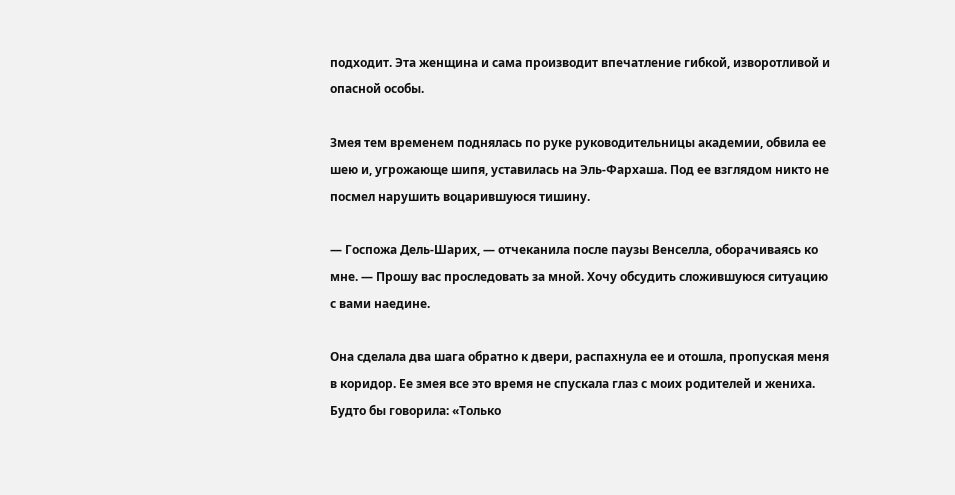подходит. Эта женщина и сама производит впечатление гибкой, изворотливой и опасной особы.

Змея тем временем поднялась по руке руководительницы академии, обвила ее шею и, угрожающе шипя, уставилась на Эль-Фархаша. Под ее взглядом никто не посмел нарушить воцарившуюся тишину.

— Госпожа Дель-Шарих, — отчеканила после паузы Венселла, оборачиваясь ко мне. — Прошу вас проследовать за мной. Хочу обсудить сложившуюся ситуацию с вами наедине.

Она сделала два шага обратно к двери, распахнула ее и отошла, пропуская меня в коридор. Ее змея все это время не спускала глаз с моих родителей и жениха. Будто бы говорила: «Только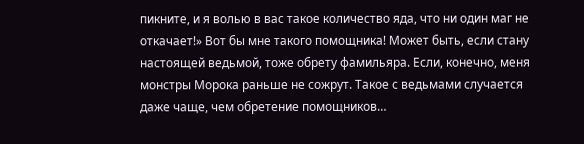пикните, и я волью в вас такое количество яда, что ни один маг не откачает!» Вот бы мне такого помощника! Может быть, если стану настоящей ведьмой, тоже обрету фамильяра. Если, конечно, меня монстры Морока раньше не сожрут. Такое с ведьмами случается даже чаще, чем обретение помощников…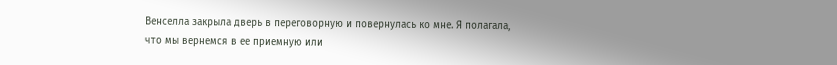Венселла закрыла дверь в переговорную и повернулась ко мне. Я полагала, что мы вернемся в ее приемную или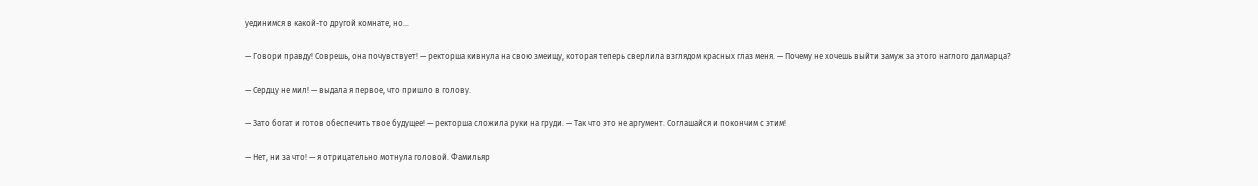уединимся в какой-то другой комнате, но…

— Говори правду! Соврешь, она почувствует! — ректорша кивнула на свою змеищу, которая теперь сверлила взглядом красных глаз меня. — Почему не хочешь выйти замуж за этого наглого далмарца?

— Сердцу не мил! — выдала я первое, что пришло в голову.

— Зато богат и готов обеспечить твое будущее! — ректорша сложила руки на груди. — Так что это не аргумент. Соглашайся и покончим с этим!

— Нет, ни за что! — я отрицательно мотнула головой. Фамильяр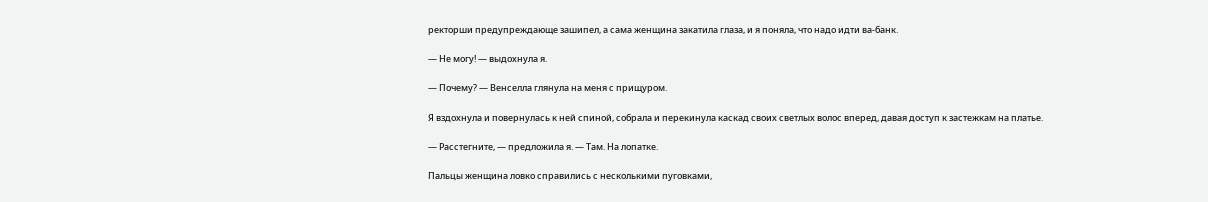ректорши предупреждающе зашипел, а сама женщина закатила глаза, и я поняла, что надо идти ва-банк.

— Не могу! — выдохнула я.

— Почему? — Венселла глянула на меня с прищуром.

Я вздохнула и повернулась к ней спиной, собрала и перекинула каскад своих светлых волос вперед, давая доступ к застежкам на платье.

— Расстегните, — предложила я. — Там. На лопатке.

Пальцы женщина ловко справились с несколькими пуговками,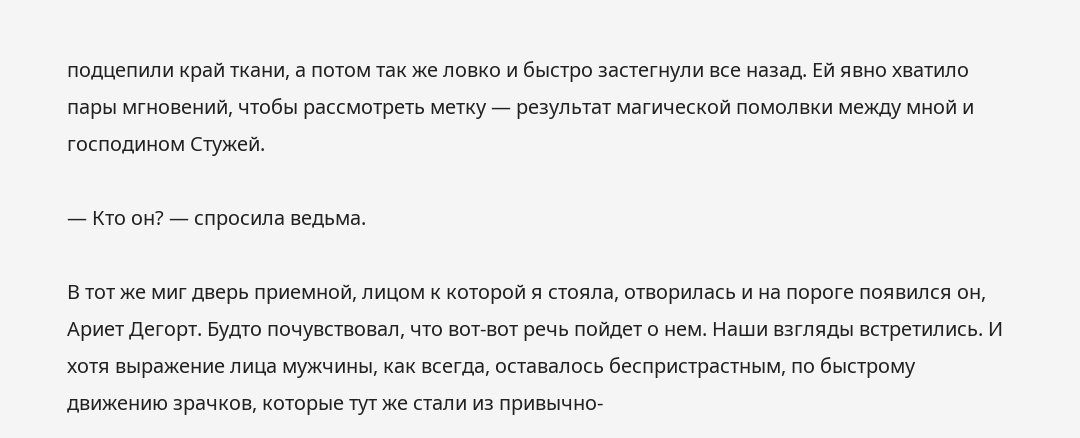подцепили край ткани, а потом так же ловко и быстро застегнули все назад. Ей явно хватило пары мгновений, чтобы рассмотреть метку — результат магической помолвки между мной и господином Стужей.

— Кто он? — спросила ведьма.

В тот же миг дверь приемной, лицом к которой я стояла, отворилась и на пороге появился он, Ариет Дегорт. Будто почувствовал, что вот-вот речь пойдет о нем. Наши взгляды встретились. И хотя выражение лица мужчины, как всегда, оставалось беспристрастным, по быстрому движению зрачков, которые тут же стали из привычно-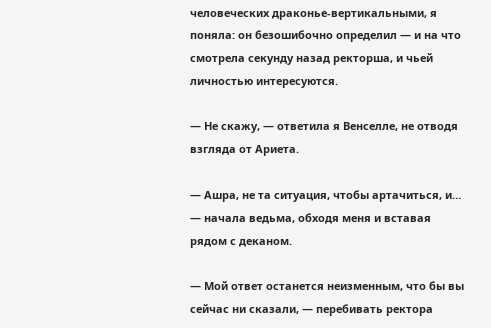человеческих драконье-вертикальными, я поняла: он безошибочно определил — и на что смотрела секунду назад ректорша, и чьей личностью интересуются.

— Не скажу, — ответила я Венселле, не отводя взгляда от Ариета.

— Ашра, не та ситуация, чтобы артачиться, и… — начала ведьма, обходя меня и вставая рядом с деканом.

— Мой ответ останется неизменным, что бы вы сейчас ни сказали, — перебивать ректора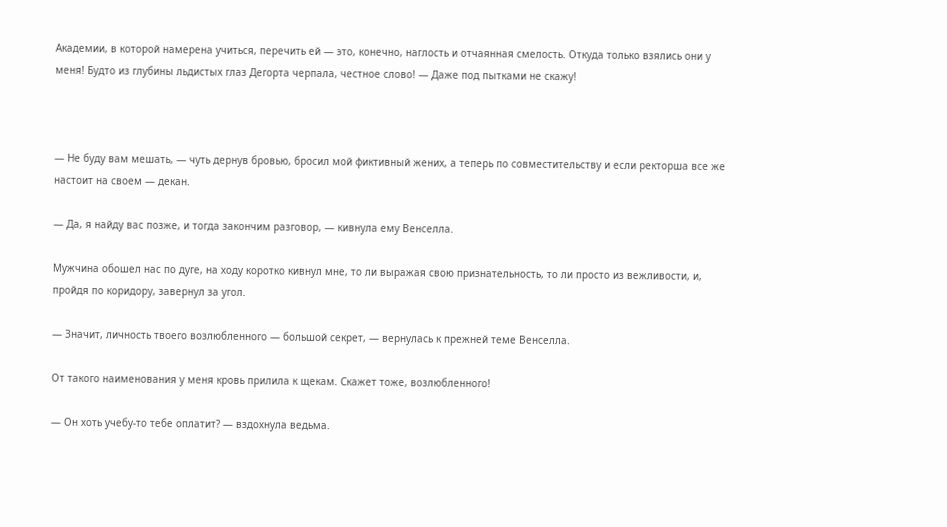Академии, в которой намерена учиться, перечить ей — это, конечно, наглость и отчаянная смелость. Откуда только взялись они у меня! Будто из глубины льдистых глаз Дегорта черпала, честное слово! — Даже под пытками не скажу!



— Не буду вам мешать, — чуть дернув бровью, бросил мой фиктивный жених, а теперь по совместительству и если ректорша все же настоит на своем — декан.

— Да, я найду вас позже, и тогда закончим разговор, — кивнула ему Венселла.

Мужчина обошел нас по дуге, на ходу коротко кивнул мне, то ли выражая свою признательность, то ли просто из вежливости, и, пройдя по коридору, завернул за угол.

— Значит, личность твоего возлюбленного — большой секрет, — вернулась к прежней теме Венселла.

От такого наименования у меня кровь прилила к щекам. Скажет тоже, возлюбленного!

— Он хоть учебу-то тебе оплатит? — вздохнула ведьма.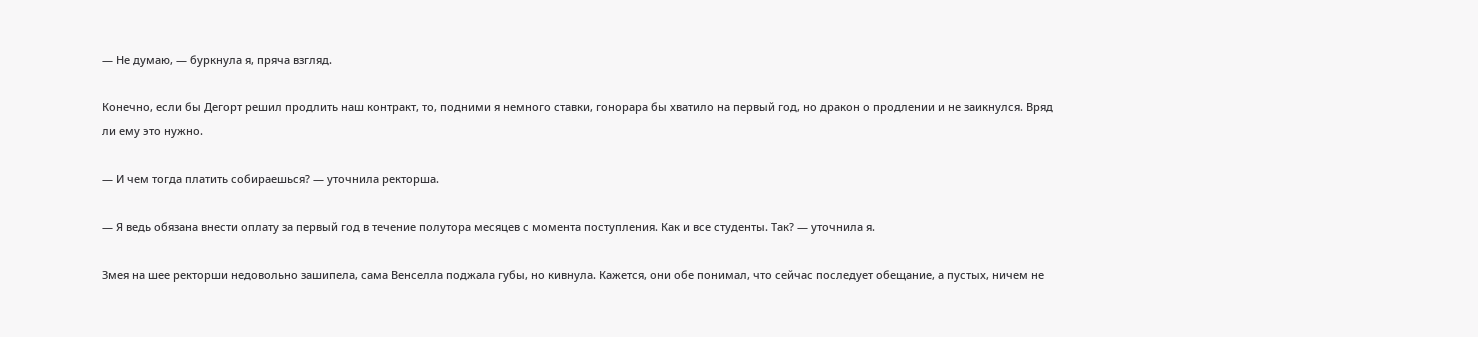— Не думаю, — буркнула я, пряча взгляд.

Конечно, если бы Дегорт решил продлить наш контракт, то, подними я немного ставки, гонорара бы хватило на первый год, но дракон о продлении и не заикнулся. Вряд ли ему это нужно.

— И чем тогда платить собираешься? — уточнила ректорша.

— Я ведь обязана внести оплату за первый год в течение полутора месяцев с момента поступления. Как и все студенты. Так? — уточнила я.

Змея на шее ректорши недовольно зашипела, сама Венселла поджала губы, но кивнула. Кажется, они обе понимал, что сейчас последует обещание, а пустых, ничем не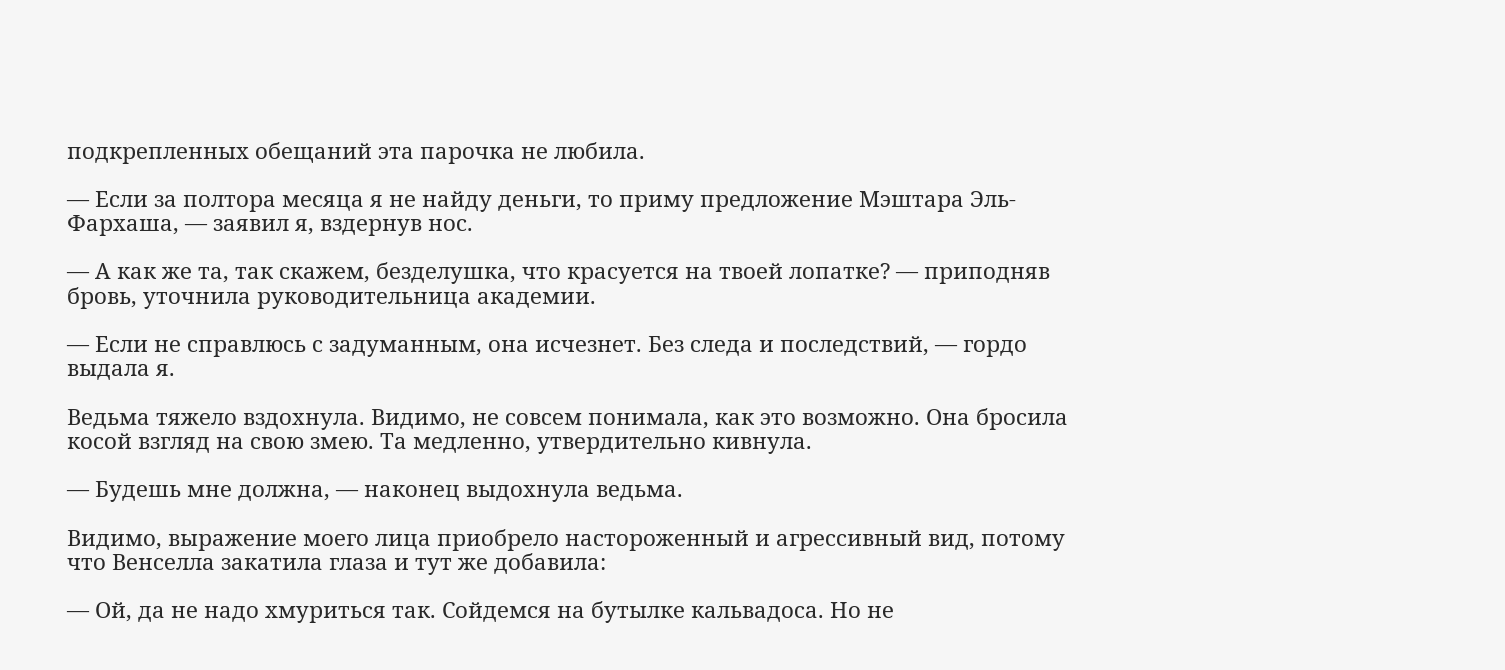подкрепленных обещаний эта парочка не любила.

— Если за полтора месяца я не найду деньги, то приму предложение Мэштара Эль-Фархаша, — заявил я, вздернув нос.

— А как же та, так скажем, безделушка, что красуется на твоей лопатке? — приподняв бровь, уточнила руководительница академии.

— Если не справлюсь с задуманным, она исчезнет. Без следа и последствий, — гордо выдала я.

Ведьма тяжело вздохнула. Видимо, не совсем понимала, как это возможно. Она бросила косой взгляд на свою змею. Та медленно, утвердительно кивнула.

— Будешь мне должна, — наконец выдохнула ведьма.

Видимо, выражение моего лица приобрело настороженный и агрессивный вид, потому что Венселла закатила глаза и тут же добавила:

— Ой, да не надо хмуриться так. Сойдемся на бутылке кальвадоса. Но не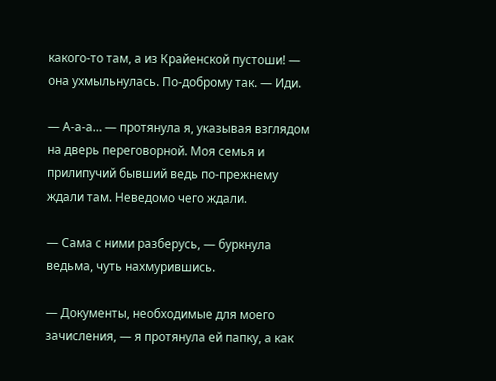какого-то там, а из Крайенской пустоши! — она ухмыльнулась. По-доброму так. — Иди.

— А-а-а… — протянула я, указывая взглядом на дверь переговорной. Моя семья и прилипучий бывший ведь по-прежнему ждали там. Неведомо чего ждали.

— Сама с ними разберусь, — буркнула ведьма, чуть нахмурившись.

— Документы, необходимые для моего зачисления, — я протянула ей папку, а как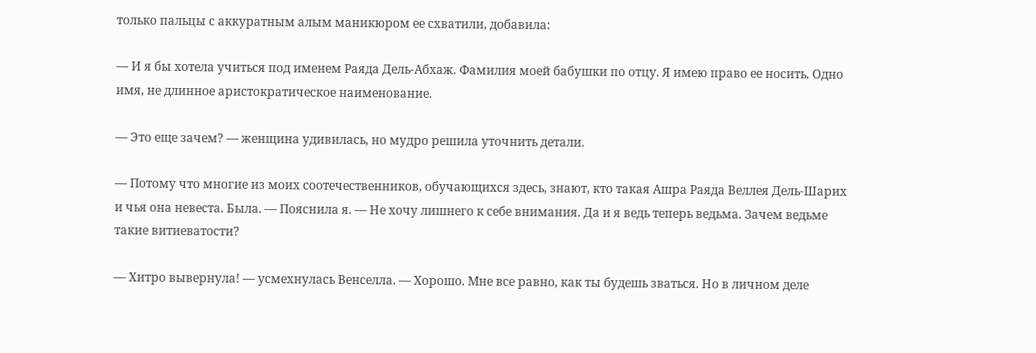только пальцы с аккуратным алым маникюром ее схватили, добавила:

— И я бы хотела учиться под именем Раяда Дель-Абхаж. Фамилия моей бабушки по отцу. Я имею право ее носить. Одно имя, не длинное аристократическое наименование.

— Это еще зачем? — женщина удивилась, но мудро решила уточнить детали.

— Потому что многие из моих соотечественников, обучающихся здесь, знают, кто такая Ашра Раяда Веллея Дель-Шарих и чья она невеста. Была. — Пояснила я. — Не хочу лишнего к себе внимания. Да и я ведь теперь ведьма. Зачем ведьме такие витиеватости?

— Хитро вывернула! — усмехнулась Венселла. — Хорошо. Мне все равно, как ты будешь зваться. Но в личном деле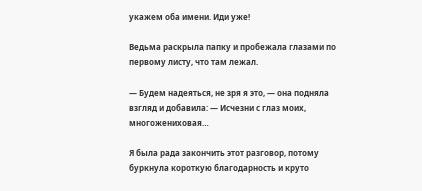укажем оба имени. Иди уже!

Ведьма раскрыла папку и пробежала глазами по первому листу, что там лежал.

— Будем надеяться, не зря я это, — она подняла взгляд и добавила: — Исчезни с глаз моих, многожениховая…

Я была рада закончить этот разговор, потому буркнула короткую благодарность и круто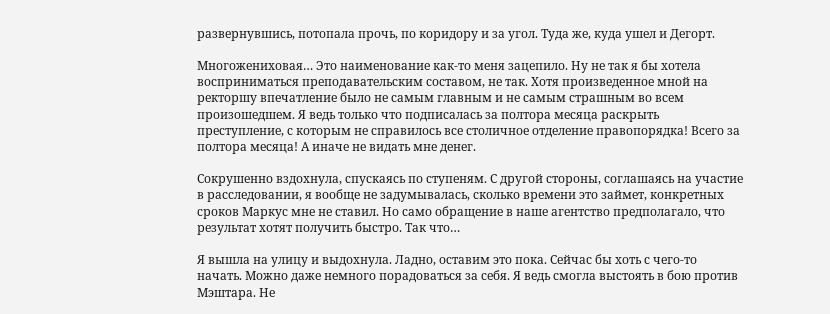развернувшись, потопала прочь, по коридору и за угол. Туда же, куда ушел и Дегорт.

Многожениховая… Это наименование как-то меня зацепило. Ну не так я бы хотела восприниматься преподавательским составом, не так. Хотя произведенное мной на ректоршу впечатление было не самым главным и не самым страшным во всем произошедшем. Я ведь только что подписалась за полтора месяца раскрыть преступление, с которым не справилось все столичное отделение правопорядка! Всего за полтора месяца! А иначе не видать мне денег.

Сокрушенно вздохнула, спускаясь по ступеням. С другой стороны, соглашаясь на участие в расследовании, я вообще не задумывалась, сколько времени это займет, конкретных сроков Маркус мне не ставил. Но само обращение в наше агентство предполагало, что результат хотят получить быстро. Так что…

Я вышла на улицу и выдохнула. Ладно, оставим это пока. Сейчас бы хоть с чего-то начать. Можно даже немного порадоваться за себя. Я ведь смогла выстоять в бою против Мэштара. Не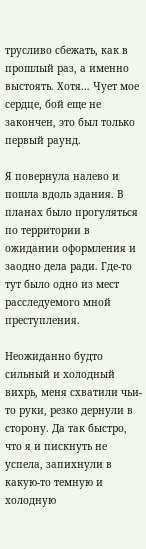трусливо сбежать, как в прошлый раз, а именно выстоять. Хотя… Чует мое сердце, бой еще не закончен, это был только первый раунд.

Я повернула налево и пошла вдоль здания. В планах было прогуляться по территории в ожидании оформления и заодно дела ради. Где-то тут было одно из мест расследуемого мной преступления.

Неожиданно будто сильный и холодный вихрь, меня схватили чьи-то руки, резко дернули в сторону. Да так быстро, что я и пискнуть не успела, запихнули в какую-то темную и холодную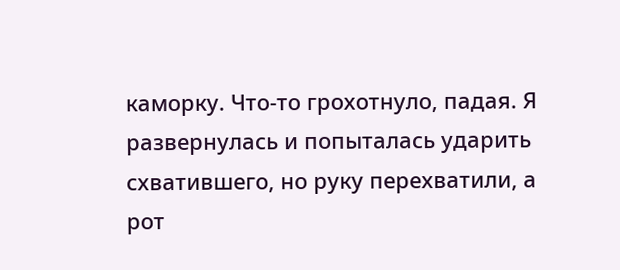каморку. Что-то грохотнуло, падая. Я развернулась и попыталась ударить схватившего, но руку перехватили, а рот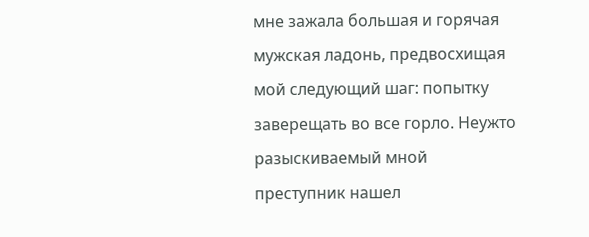мне зажала большая и горячая мужская ладонь, предвосхищая мой следующий шаг: попытку заверещать во все горло. Неужто разыскиваемый мной преступник нашел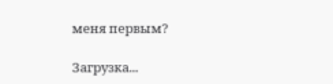меня первым?

Загрузка...